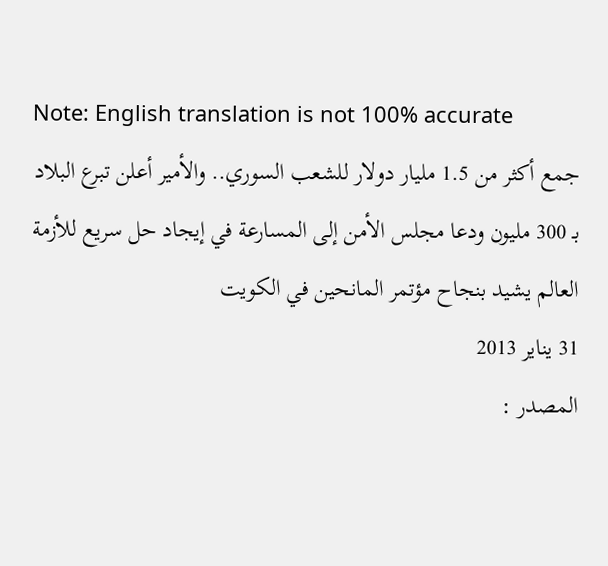Note: English translation is not 100% accurate
جمع أكثر من 1.5 مليار دولار للشعب السوري.. والأمير أعلن تبرع البلاد بـ 300 مليون ودعا مجلس الأمن إلى المسارعة في إيجاد حل سريع للأزمة
العالم يشيد بنجاح مؤتمر المانحين في الكويت
31 يناير 2013
المصدر :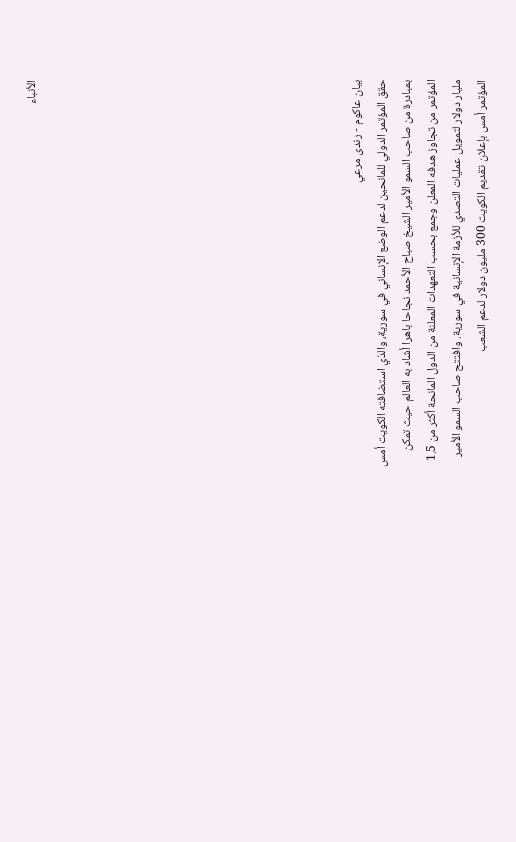الأنباء












بيان عاكوم - رندى مرعي
حقق المؤتمر الدولي للمانحين لدعم الوضع الإنساني في سورية، والذي استضافته الكويت أمس بمبادرة من صاحب السمو الأمير الشيخ صباح الأحمد نجاحا باهرا أشاد به العالم حيث تمكن المؤتمر من تجاوز هدفه المعلن وجمع بحسب التعهدات المعلنة من الدول المانحة أكثر من 1.5 مليار دولار لتمويل عمليات التصدي للأزمة الإنسانية في سورية. وافتتح صاحب السمو الأمير المؤتمر أمس بإعلان تقديم الكويت 300 مليون دولار لدعم الشعب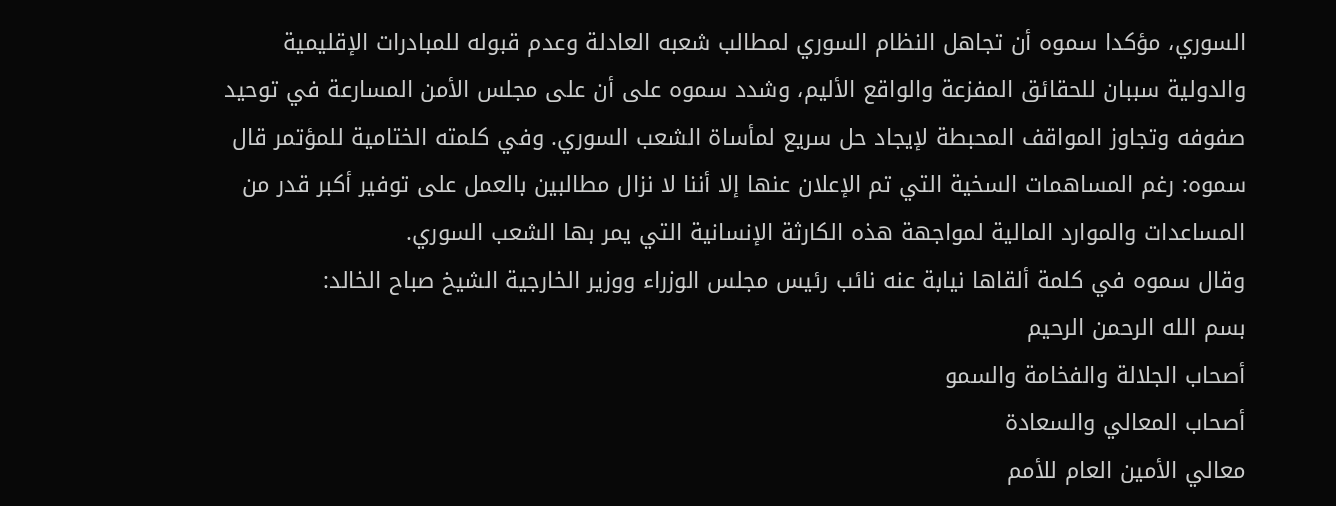السوري، مؤكدا سموه أن تجاهل النظام السوري لمطالب شعبه العادلة وعدم قبوله للمبادرات الإقليمية والدولية سببان للحقائق المفزعة والواقع الأليم، وشدد سموه على أن على مجلس الأمن المسارعة في توحيد صفوفه وتجاوز المواقف المحبطة لإيجاد حل سريع لمأساة الشعب السوري. وفي كلمته الختامية للمؤتمر قال سموه: رغم المساهمات السخية التي تم الإعلان عنها إلا أننا لا نزال مطالبين بالعمل على توفير أكبر قدر من المساعدات والموارد المالية لمواجهة هذه الكارثة الإنسانية التي يمر بها الشعب السوري.
وقال سموه في كلمة ألقاها نيابة عنه نائب رئيس مجلس الوزراء ووزير الخارجية الشيخ صباح الخالد:
بسم الله الرحمن الرحيم
أصحاب الجلالة والفخامة والسمو
أصحاب المعالي والسعادة
معالي الأمين العام للأمم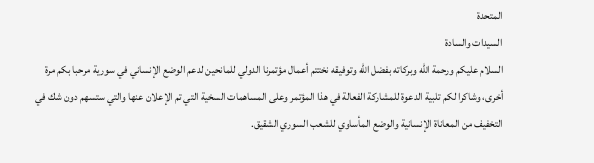المتحدة
السيدات والسادة
السلام عليكم ورحمة الله وبركاته بفضل الله وتوفيقه نختتم أعمال مؤتمرنا الدولي للمانحين لدعم الوضع الإنساني في سورية مرحبا بكم مرة أخرى، وشاكرا لكم تلبية الدعوة للمشاركة الفعالة في هذا المؤتمر وعلى المساهمات السخية التي تم الإعلان عنها والتي ستسهم دون شك في التخفيف من المعاناة الإنسانية والوضع المأساوي للشعب السوري الشقيق.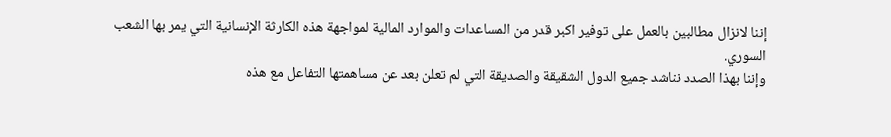إننا لانزال مطالبين بالعمل على توفير اكبر قدر من المساعدات والموارد المالية لمواجهة هذه الكارثة الإنسانية التي يمر بها الشعب السوري.
وإننا بهذا الصدد نناشد جميع الدول الشقيقة والصديقة التي لم تعلن بعد عن مساهمتها التفاعل مع هذه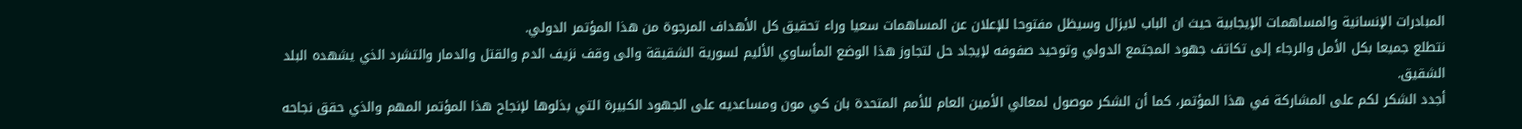المبادرات الإنسانية والمساهمات الإيجابية حيث ان الباب لايزال وسيظل مفتوحا للإعلان عن المساهمات سعيا وراء تحقيق كل الأهداف المرجوة من هذا المؤتمر الدولي.
نتطلع جميعا بكل الأمل والرجاء إلى تكاتف جهود المجتمع الدولي وتوحيد صفوفه لإيجاد حل لتجاوز هذا الوضع المأساوي الأليم لسورية الشقيقة والى وقف نزيف الدم والقتل والدمار والتشرد الذي يشهده البلد الشقيق.
أجدد الشكر لكم على المشاركة في هذا المؤتمر، كما أن الشكر موصول لمعالي الأمين العام للأمم المتحدة بان كي مون ومساعديه على الجهود الكبيرة التي بذلوها لإنجاح هذا المؤتمر المهم والذي حقق نجاحه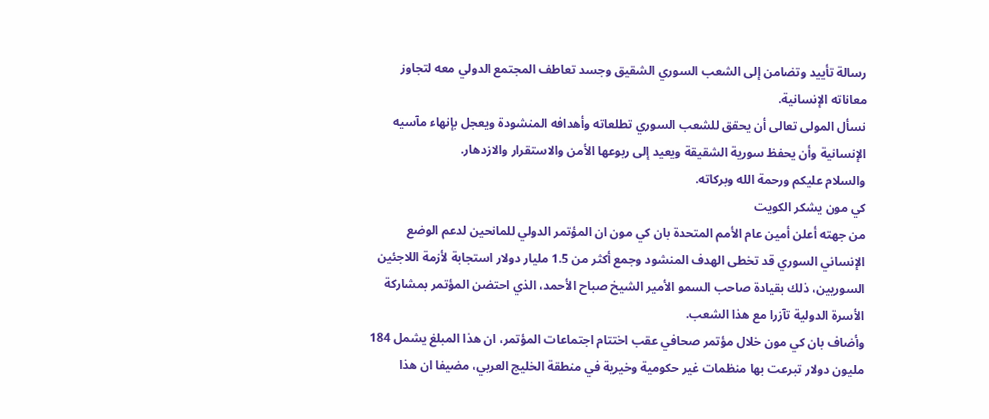رسالة تأييد وتضامن إلى الشعب السوري الشقيق وجسد تعاطف المجتمع الدولي معه لتجاوز معاناته الإنسانية.
نسأل المولى تعالى أن يحقق للشعب السوري تطلعاته وأهدافه المنشودة ويعجل بإنهاء مآسيه الإنسانية وأن يحفظ سورية الشقيقة ويعيد إلى ربوعها الأمن والاستقرار والازدهار.
والسلام عليكم ورحمة الله وبركاته.
كي مون يشكر الكويت
من جهته أعلن أمين عام الأمم المتحدة بان كي مون ان المؤتمر الدولي للمانحين لدعم الوضع الإنساني السوري قد تخطى الهدف المنشود وجمع أكثر من 1.5 مليار دولار استجابة لأزمة اللاجئين السوريين، ذلك بقيادة صاحب السمو الأمير الشيخ صباح الأحمد، الذي احتضن المؤتمر بمشاركة الأسرة الدولية تآزرا مع هذا الشعب.
وأضاف بان كي مون خلال مؤتمر صحافي عقب اختتام اجتماعات المؤتمر، ان هذا المبلغ يشمل 184 مليون دولار تبرعت بها منظمات غير حكومية وخيرية في منطقة الخليج العربي، مضيفا ان هذا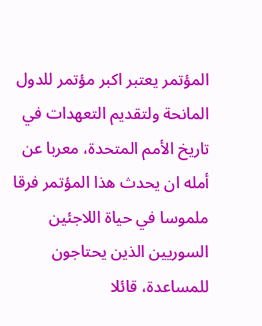المؤتمر يعتبر اكبر مؤتمر للدول المانحة ولتقديم التعهدات في تاريخ الأمم المتحدة، معربا عن أمله ان يحدث هذا المؤتمر فرقا ملموسا في حياة اللاجئين السوريين الذين يحتاجون للمساعدة، قائلا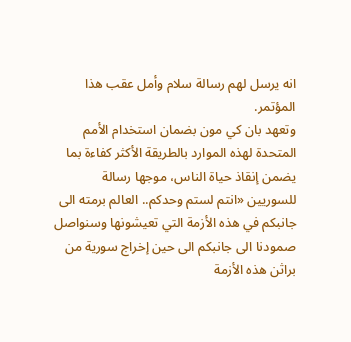انه يرسل لهم رسالة سلام وأمل عقب هذا المؤتمر.
وتعهد بان كي مون بضمان استخدام الأمم المتحدة لهذه الموارد بالطريقة الأكثر كفاءة بما يضمن إنقاذ حياة الناس، موجها رسالة للسوريين «انتم لستم وحدكم.. العالم برمته الى جانبكم في هذه الأزمة التي تعيشونها وسنواصل صمودنا الى جانبكم الى حين إخراج سورية من براثن هذه الأزمة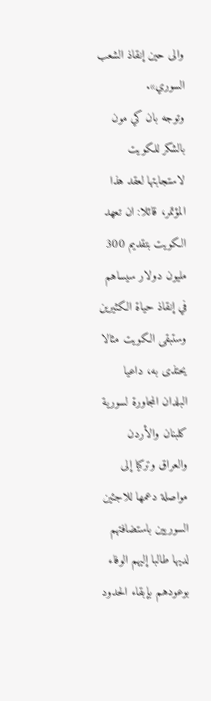والى حين إنقاذ الشعب السوري».
وتوجه بان كي مون بالشكر للكويت لاستجابتها لعقد هذا المؤتمر، قائلا: ان تعهد الكويت بتقديم 300 مليون دولار سيساهم في إنقاذ حياة الكثيرين وستبقى الكويت مثالا يحتذى به، داعيا البلدان المجاورة لسورية كلبنان والأردن والعراق وتركيا إلى مواصلة دعمها للاجئين السوريين باستضافتهم لديها طالبا إليهم الوفاء بوعودهم بإبقاء الحدود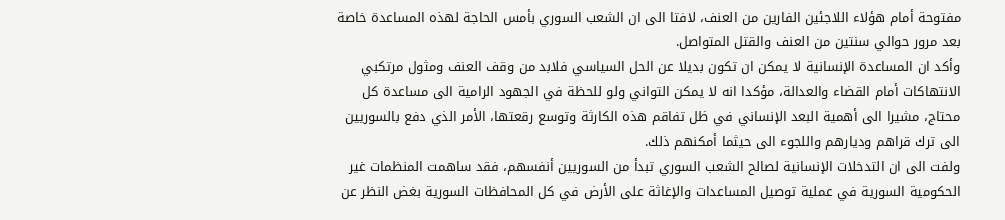مفتوحة أمام هؤلاء اللاجئين الفارين من العنف، لافتا الى ان الشعب السوري بأمس الحاجة لهذه المساعدة خاصة بعد مرور حوالي سنتين من العنف والقتل المتواصل.
وأكد ان المساعدة الإنسانية لا يمكن ان تكون بديلا عن الحل السياسي فلابد من وقف العنف ومثول مرتكبي الانتهاكات أمام القضاء والعدالة، مؤكدا انه لا يمكن التواني ولو للحظة في الجهود الرامية الى مساعدة كل محتاج، مشيرا الى أهمية البعد الإنساني في ظل تفاقم هذه الكارثة وتوسع رقعتها، الأمر الذي دفع بالسوريين الى ترك قراهم وديارهم واللجوء الى حيثما أمكنهم ذلك.
ولفت الى ان التدخلات الإنسانية لصالح الشعب السوري تبدأ من السوريين أنفسهم، فقد ساهمت المنظمات غير الحكومية السورية في عملية توصيل المساعدات والإغاثة على الأرض في كل المحافظات السورية بغض النظر عن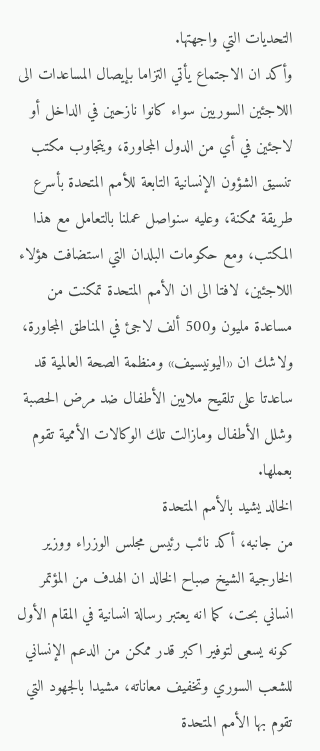التحديات التي واجهتها.
وأكد ان الاجتماع يأتي التزاما بإيصال المساعدات الى اللاجئين السوريين سواء كانوا نازحين في الداخل أو لاجئين في أي من الدول المجاورة، ويتجاوب مكتب تنسيق الشؤون الإنسانية التابعة للأمم المتحدة بأسرع طريقة ممكنة، وعليه سنواصل عملنا بالتعامل مع هذا المكتب، ومع حكومات البلدان التي استضافت هؤلاء اللاجئين، لافتا الى ان الأمم المتحدة تمكنت من مساعدة مليون و500 ألف لاجئ في المناطق المجاورة، ولاشك ان «اليونيسيف» ومنظمة الصحة العالمية قد ساعدتا على تلقيح ملايين الأطفال ضد مرض الحصبة وشلل الأطفال ومازالت تلك الوكالات الأممية تقوم بعملها.
الخالد يشيد بالأمم المتحدة
من جانبه، أكد نائب رئيس مجلس الوزراء ووزير الخارجية الشيخ صباح الخالد ان الهدف من المؤتمر انساني بحت، كما انه يعتبر رسالة انسانية في المقام الأول كونه يسعى لتوفير اكبر قدر ممكن من الدعم الإنساني للشعب السوري وتخفيف معاناته، مشيدا بالجهود التي تقوم بها الأمم المتحدة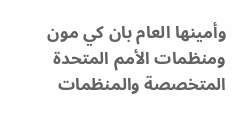وأمينها العام بان كي مون ومنظمات الأمم المتحدة المتخصصة والمنظمات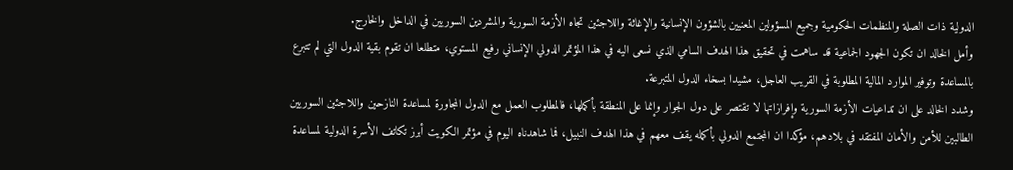الدولية ذات الصلة والمنظمات الحكومية وجميع المسؤولين المعنيين بالشؤون الإنسانية والإغاثة واللاجئين تجاه الأزمة السورية والمشردين السوريين في الداخل والخارج.
وأمل الخالد ان تكون الجهود الجماعية قد ساهمت في تحقيق هذا الهدف السامي الذي نسعى اليه في هذا المؤتمر الدولي الإنساني رفيع المستوي، متطلعا ان تقوم بقية الدول التي لم تتبرع بالمساعدة وتوفير الموارد المالية المطلوبة في القريب العاجل، مشيدا بسخاء الدول المتبرعة.
وشدد الخالد على ان تداعيات الأزمة السورية وإفرازاتها لا تقتصر على دول الجوار وإنما على المنطقة بأكملها، فالمطلوب العمل مع الدول المجاورة لمساعدة النازحين واللاجئين السوريين الطالبين للأمن والأمان المفتقد في بلادهم، مؤكدا ان المجتمع الدولي بأكمله يقف معهم في هذا الهدف النبيل، فما شاهدناه اليوم في مؤتمر الكويت أبرز تكاتف الأسرة الدولية لمساعدة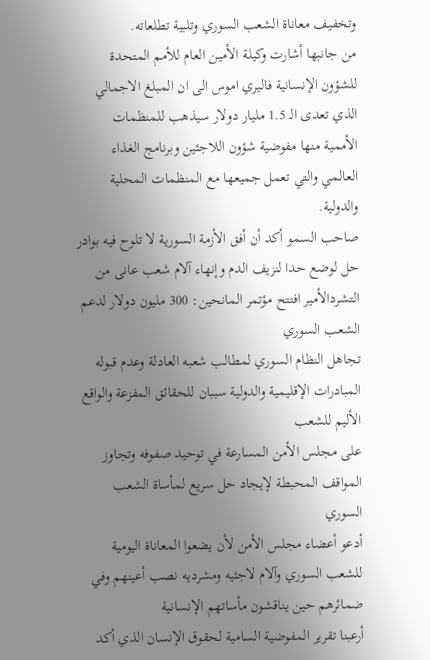وتخفيف معاناة الشعب السوري وتلبية تطلعاته.
من جانبها أشارت وكيلة الأمين العام للأمم المتحدة للشؤون الإنسانية فاليري اموس الى ان المبلغ الاجمالي الذي تعدى الـ 1.5 مليار دولار سيذهب للمنظمات الأممية منها مفوضية شؤون اللاجئين وبرنامج الغذاء العالمي والتي تعمل جميعها مع المنظمات المحلية والدولية.
صاحب السمو أكد أن أفق الأزمة السورية لا تلوح فيه بوادر حل لوضع حدا لنزيف الدم وإنهاء آلام شعب عانى من التشردالأمير افتتح مؤتمر المانحين: 300 مليون دولار لدعم الشعب السوري
تجاهل النظام السوري لمطالب شعبه العادلة وعدم قبوله المبادرات الإقليمية والدولية سببان للحقائق المفزعة والواقع الأليم للشعب
على مجلس الأمن المسارعة في توحيد صفوفه وتجاوز المواقف المحبطة لإيجاد حل سريع لمأساة الشعب السوري
أدعو أعضاء مجلس الأمن لأن يضعوا المعاناة اليومية للشعب السوري وآلام لاجئيه ومشرديه نصب أعينهم وفي ضمائرهم حين يناقشون مأساتهم الإنسانية
أرعبنا تقرير المفوضية السامية لحقوق الإنسان الذي أكد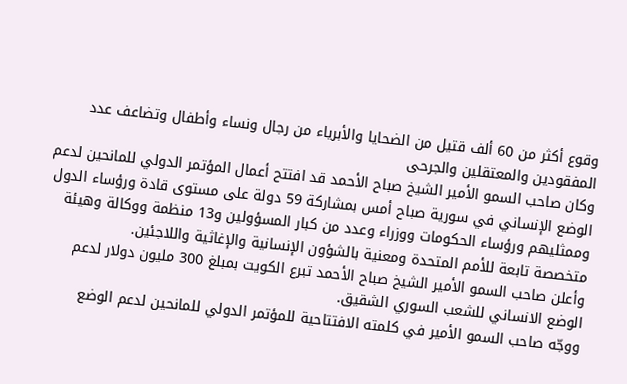وقوع أكثر من 60 ألف قتيل من الضحايا والأبرياء من رجال ونساء وأطفال وتضاعف عدد المفقودين والمعتقلين والجرحى
وكان صاحب السمو الأمير الشيخ صباح الأحمد قد افتتح أعمال المؤتمر الدولي للمانحين لدعم الوضع الإنساني في سورية صباح أمس بمشاركة 59 دولة على مستوى قادة ورؤساء الدول وممثليهم ورؤساء الحكومات ووزراء وعدد من كبار المسؤولين و13 منظمة ووكالة وهيئة متخصصة تابعة للأمم المتحدة ومعنية بالشؤون الإنسانية والإغاثية واللاجئين.
وأعلن صاحب السمو الأمير الشيخ صباح الأحمد تبرع الكويت بمبلغ 300 مليون دولار لدعم الوضع الانساني للشعب السوري الشقيق.
ووجّه صاحب السمو الأمير في كلمته الافتتاحية للمؤتمر الدولي للمانحين لدعم الوضع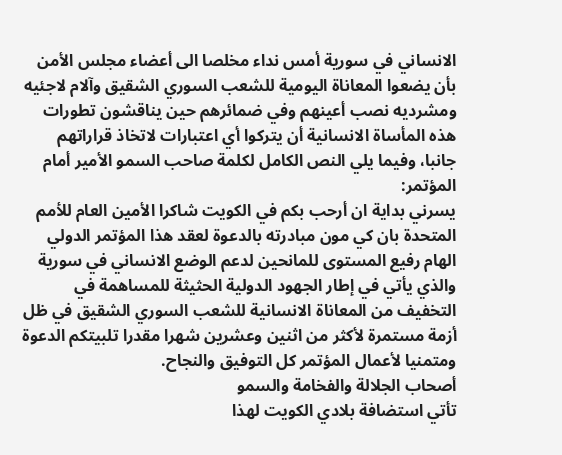الانساني في سورية أمس نداء مخلصا الى أعضاء مجلس الأمن بأن يضعوا المعاناة اليومية للشعب السوري الشقيق وآلام لاجئيه ومشرديه نصب أعينهم وفي ضمائرهم حين يناقشون تطورات هذه المأساة الانسانية أن يتركوا أي اعتبارات لاتخاذ قراراتهم جانبا، وفيما يلي النص الكامل لكلمة صاحب السمو الأمير أمام المؤتمر:
يسرني بداية ان أرحب بكم في الكويت شاكرا الأمين العام للأمم المتحدة بان كي مون مبادرته بالدعوة لعقد هذا المؤتمر الدولي الهام رفيع المستوى للمانحين لدعم الوضع الانساني في سورية والذي يأتي في إطار الجهود الدولية الحثيثة للمساهمة في التخفيف من المعاناة الانسانية للشعب السوري الشقيق في ظل أزمة مستمرة لأكثر من اثنين وعشرين شهرا مقدرا تلبيتكم الدعوة ومتمنيا لأعمال المؤتمر كل التوفيق والنجاح.
أصحاب الجلالة والفخامة والسمو
تأتي استضافة بلادي الكويت لهذا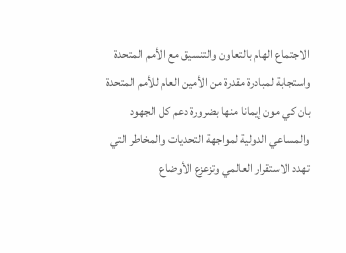الاجتماع الهام بالتعاون والتنسيق مع الأمم المتحدة واستجابة لمبادرة مقدرة من الأمين العام للأمم المتحدة بان كي مون إيمانا منها بضرورة دعم كل الجهود والمساعي الدولية لمواجهة التحديات والمخاطر التي تهدد الاستقرار العالمي وتزعزع الأوضاع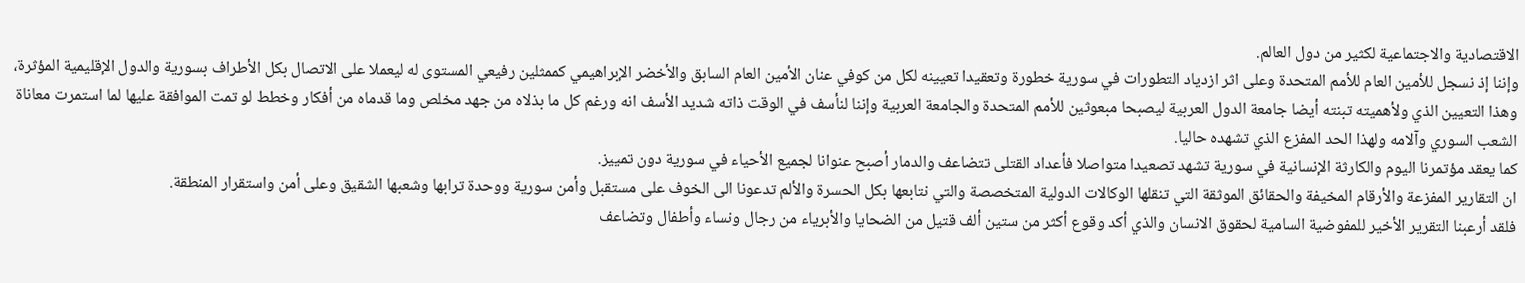الاقتصادية والاجتماعية لكثير من دول العالم.
وإننا إذ نسجل للأمين العام للأمم المتحدة وعلى اثر ازدياد التطورات في سورية خطورة وتعقيدا تعيينه لكل من كوفي عنان الأمين العام السابق والأخضر الإبراهيمي كممثلين رفيعي المستوى له ليعملا على الاتصال بكل الأطراف بسورية والدول الإقليمية المؤثرة، وهذا التعيين الذي ولأهميته تبنته أيضا جامعة الدول العربية ليصبحا مبعوثين للأمم المتحدة والجامعة العربية وإننا لنأسف في الوقت ذاته شديد الأسف انه ورغم كل ما بذلاه من جهد مخلص وما قدماه من أفكار وخطط لو تمت الموافقة عليها لما استمرت معاناة الشعب السوري وآلامه ولهذا الحد المفزع الذي تشهده حاليا.
كما يعقد مؤتمرنا اليوم والكارثة الإنسانية في سورية تشهد تصعيدا متواصلا فأعداد القتلى تتضاعف والدمار أصبح عنوانا لجميع الأحياء في سورية دون تمييز.
ان التقارير المفزعة والأرقام المخيفة والحقائق الموثقة التي تنقلها الوكالات الدولية المتخصصة والتي نتابعها بكل الحسرة والألم تدعونا الى الخوف على مستقبل وأمن سورية ووحدة ترابها وشعبها الشقيق وعلى أمن واستقرار المنطقة.
فلقد أرعبنا التقرير الأخير للمفوضية السامية لحقوق الانسان والذي أكد وقوع أكثر من ستين ألف قتيل من الضحايا والأبرياء من رجال ونساء وأطفال وتضاعف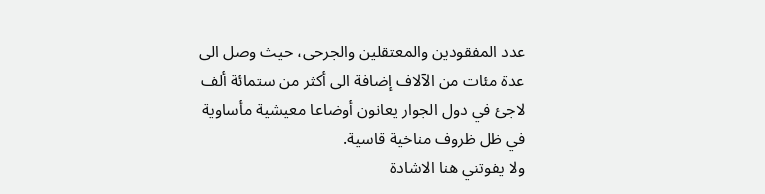عدد المفقودين والمعتقلين والجرحى، حيث وصل الى عدة مئات من الآلاف إضافة الى أكثر من ستمائة ألف لاجئ في دول الجوار يعانون أوضاعا معيشية مأساوية في ظل ظروف مناخية قاسية.
ولا يفوتني هنا الاشادة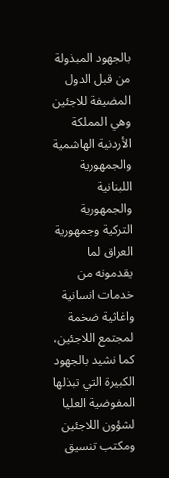بالجهود المبذولة من قبل الدول المضيفة للاجئين وهي المملكة الأردنية الهاشمية والجمهورية اللبنانية والجمهورية التركية وجمهورية العراق لما يقدمونه من خدمات انسانية واغاثية ضخمة لمجتمع اللاجئين، كما نشيد بالجهود الكبيرة التي تبذلها المفوضية العليا لشؤون اللاجئين ومكتب تنسيق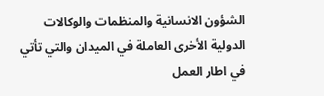الشؤون الانسانية والمنظمات والوكالات الدولية الأخرى العاملة في الميدان والتي تأتي في اطار العمل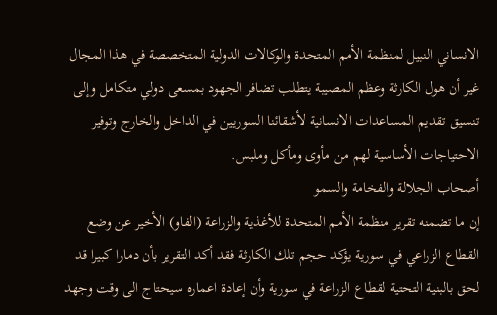الانساني النبيل لمنظمة الأمم المتحدة والوكالات الدولية المتخصصة في هذا المجال غير أن هول الكارثة وعظم المصيبة يتطلب تضافر الجهود بمسعى دولي متكامل وإلى تنسيق تقديم المساعدات الانسانية لأشقائنا السوريين في الداخل والخارج وتوفير الاحتياجات الأساسية لهم من مأوى ومأكل وملبس.
أصحاب الجلالة والفخامة والسمو
إن ما تضمنه تقرير منظمة الأمم المتحدة للأغذية والزراعة (الفاو) الأخير عن وضع القطاع الزراعي في سورية يؤكد حجم تلك الكارثة فقد أكد التقرير بأن دمارا كبيرا قد لحق بالبنية التحتية لقطاع الزراعة في سورية وأن إعادة اعماره سيحتاج الى وقت وجهد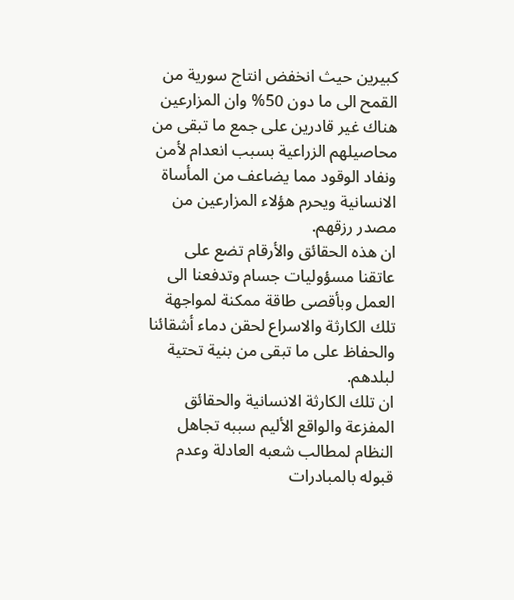كبيرين حيث انخفض انتاج سورية من القمح الى ما دون 50% وان المزارعين هناك غير قادرين على جمع ما تبقى من محاصيلهم الزراعية بسبب انعدام لأمن ونفاد الوقود مما يضاعف من المأساة الانسانية ويحرم هؤلاء المزارعين من مصدر رزقهم.
ان هذه الحقائق والأرقام تضع على عاتقنا مسؤوليات جسام وتدفعنا الى العمل وبأقصى طاقة ممكنة لمواجهة تلك الكارثة والاسراع لحقن دماء أشقائنا والحفاظ على ما تبقى من بنية تحتية لبلدهم.
ان تلك الكارثة الانسانية والحقائق المفزعة والواقع الأليم سببه تجاهل النظام لمطالب شعبه العادلة وعدم قبوله بالمبادرات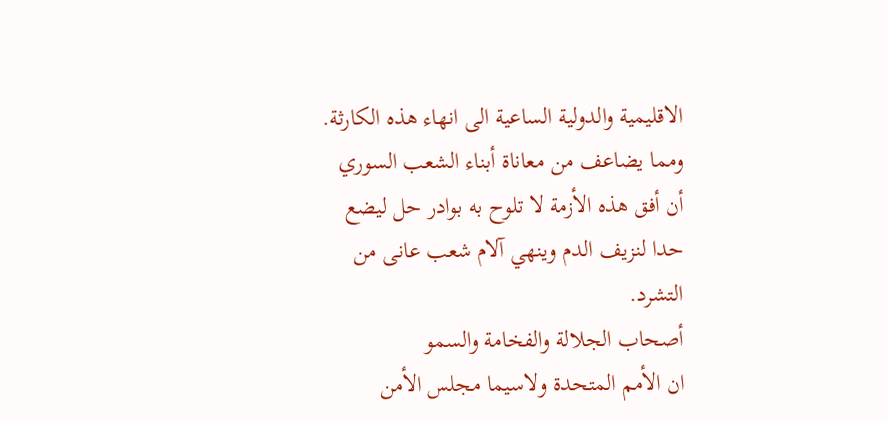الاقليمية والدولية الساعية الى انهاء هذه الكارثة.
ومما يضاعف من معاناة أبناء الشعب السوري أن أفق هذه الأزمة لا تلوح به بوادر حل ليضع حدا لنزيف الدم وينهي آلام شعب عانى من التشرد.
أصحاب الجلالة والفخامة والسمو
ان الأمم المتحدة ولاسيما مجلس الأمن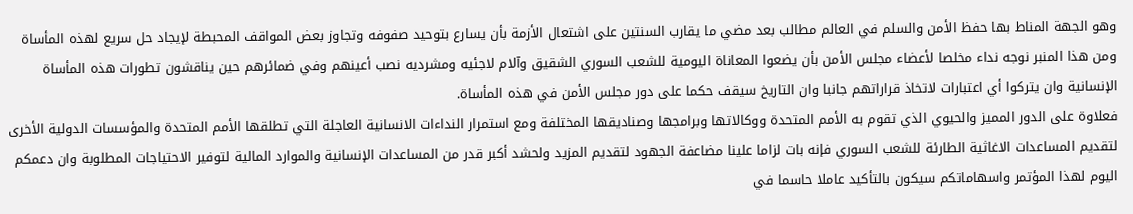وهو الجهة المناط بها حفظ الأمن والسلم في العالم مطالب بعد مضي ما يقارب السنتين على اشتعال الأزمة بأن يسارع بتوحيد صفوفه وتجاوز بعض المواقف المحبطة لإيجاد حل سريع لهذه المأساة ومن هذا المنبر نوجه نداء مخلصا لأعضاء مجلس الأمن بأن يضعوا المعاناة اليومية للشعب السوري الشقيق وآلام لاجئيه ومشرديه نصب أعينهم وفي ضمائرهم حين يناقشون تطورات هذه المأساة الإنسانية وان يتركوا أي اعتبارات لاتخاذ قراراتهم جانبا وان التاريخ سيقف حكما على دور مجلس الأمن في هذه المأساة.
فعلاوة على الدور المميز والحيوي الذي تقوم به الأمم المتحدة ووكالاتها وبرامجها وصناديقها المختلفة ومع استمرار النداءات الانسانية العاجلة التي تطلقها الأمم المتحدة والمؤسسات الدولية الأخرى لتقديم المساعدات الاغاثية الطارئة للشعب السوري فإنه بات لزاما علينا مضاعفة الجهود لتقديم المزيد ولحشد أكبر قدر من المساعدات الإنسانية والموارد المالية لتوفير الاحتياجات المطلوبة وان دعمكم اليوم لهذا المؤتمر واسهاماتكم سيكون بالتأكيد عاملا حاسما في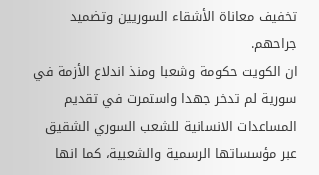تخفيف معاناة الأشقاء السوريين وتضميد جراحهم.
ان الكويت حكومة وشعبا ومنذ اندلاع الأزمة في سورية لم تدخر جهدا واستمرت في تقديم المساعدات الانسانية للشعب السوري الشقيق عبر مؤسساتها الرسمية والشعبية، كما انها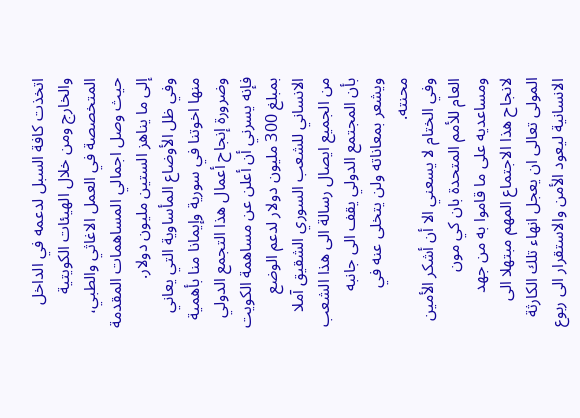اتخذت كافة السبل لدعمه في الداخل والخارج ومن خلال الهيئات الكويتية المتخصصة في العمل الاغاثي والطبي، حيث وصل اجمالي المساهمات المقدمة إلى ما يناهز الستين مليون دولار.
وفي ظل الأوضاع المأساوية التي يعاني منها اخوتنا في سورية وإيمانا منا بأهمية وضرورة إنجاح أعمال هذا التجمع الدولي فإنه يسرني أن أعلن عن مساهمة الكويت بمبلغ 300 مليون دولار لدعم الوضع الانساني للشعب السوري الشقيق آملا من الجميع ايصال رسالة الى هذا الشعب بأن المجتمع الدولي يقف الى جانبه ويشعر بمعاناته ولن يتخلى عنه في محنته.
وفي الختام لا يسعني الا أن أشكر الأمين العام للأمم المتحدة بان كي مون ومساعديه على ما قاموا به من جهد لانجاح هذا الاجتماع المهم مبتهلا الى المولى تعالى ان يعجل انهاء تلك الكارثة الانسانية ليعود الأمن والاستقرار الى ربوع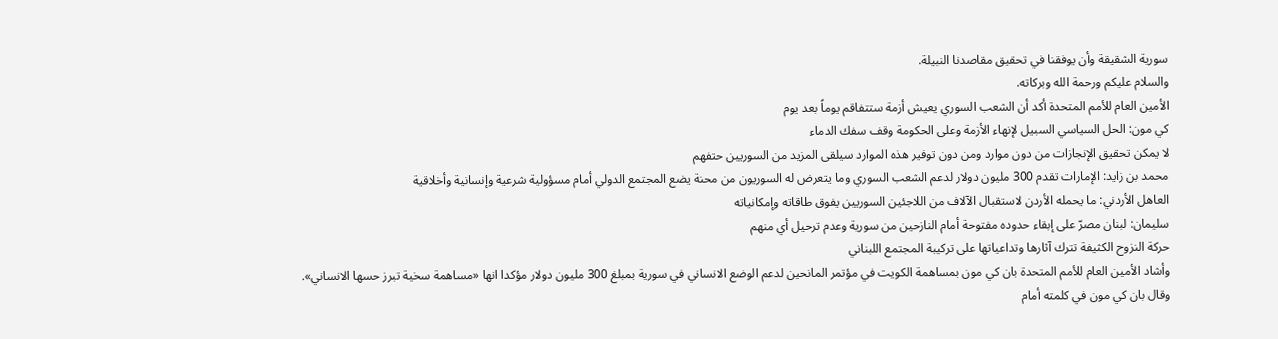سورية الشقيقة وأن يوفقنا في تحقيق مقاصدنا النبيلة.
والسلام عليكم ورحمة الله وبركاته.
الأمين العام للأمم المتحدة أكد أن الشعب السوري يعيش أزمة ستتفاقم يوماً بعد يوم
كي مون: الحل السياسي السبيل لإنهاء الأزمة وعلى الحكومة وقف سفك الدماء
لا يمكن تحقيق الإنجازات من دون موارد ومن دون توفير هذه الموارد سيلقى المزيد من السوريين حتفهم
محمد بن زايد: الإمارات تقدم 300 مليون دولار لدعم الشعب السوري وما يتعرض له السوريون من محنة يضع المجتمع الدولي أمام مسؤولية شرعية وإنسانية وأخلاقية
العاهل الأردني: ما يحمله الأردن لاستقبال الآلاف من اللاجئين السوريين يفوق طاقاته وإمكانياته
سليمان: لبنان مصرّ على إبقاء حدوده مفتوحة أمام النازحين من سورية وعدم ترحيل أي منهم
حركة النزوح الكثيفة تترك آثارها وتداعياتها على تركيبة المجتمع اللبناني
وأشاد الأمين العام للأمم المتحدة بان كي مون بمساهمة الكويت في مؤتمر المانحين لدعم الوضع الانساني في سورية بمبلغ 300 مليون دولار مؤكدا انها «مساهمة سخية تبرز حسها الانساني».
وقال بان كي مون في كلمته أمام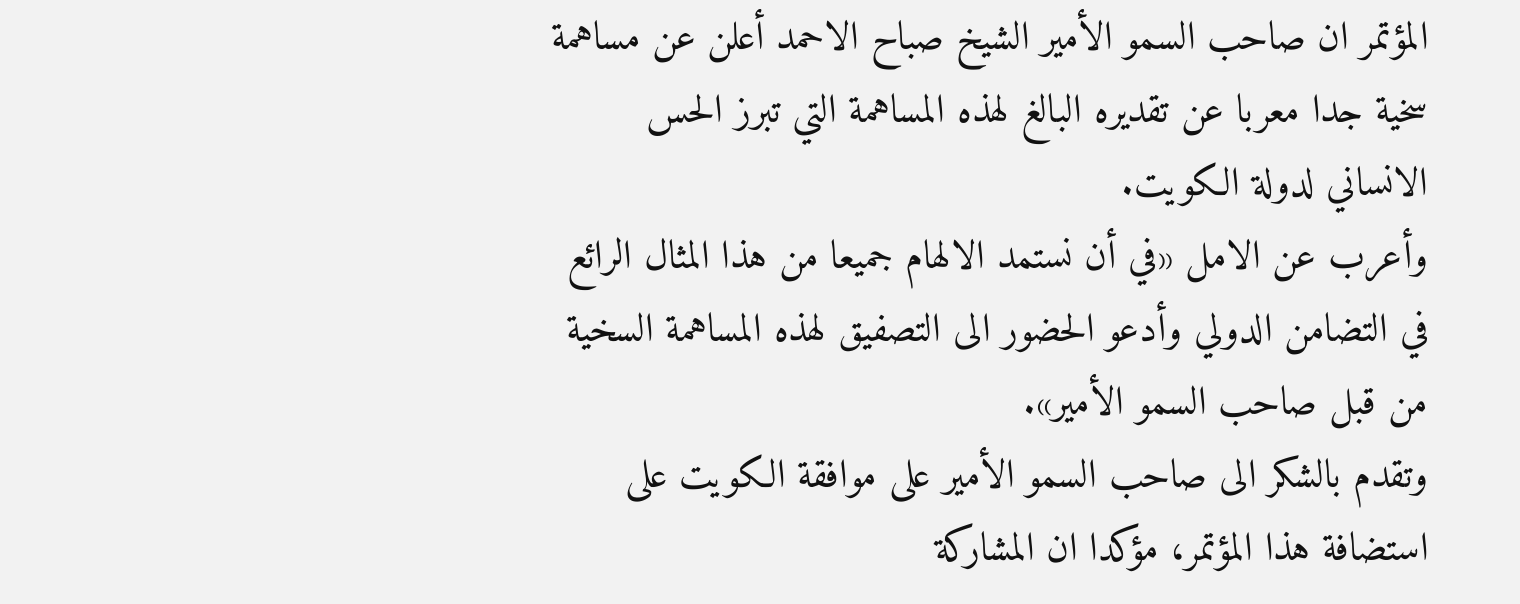المؤتمر ان صاحب السمو الأمير الشيخ صباح الاحمد أعلن عن مساهمة سخية جدا معربا عن تقديره البالغ لهذه المساهمة التي تبرز الحس الانساني لدولة الكويت.
وأعرب عن الامل «في أن نستمد الالهام جميعا من هذا المثال الرائع في التضامن الدولي وأدعو الحضور الى التصفيق لهذه المساهمة السخية من قبل صاحب السمو الأمير».
وتقدم بالشكر الى صاحب السمو الأمير على موافقة الكويت على استضافة هذا المؤتمر، مؤكدا ان المشاركة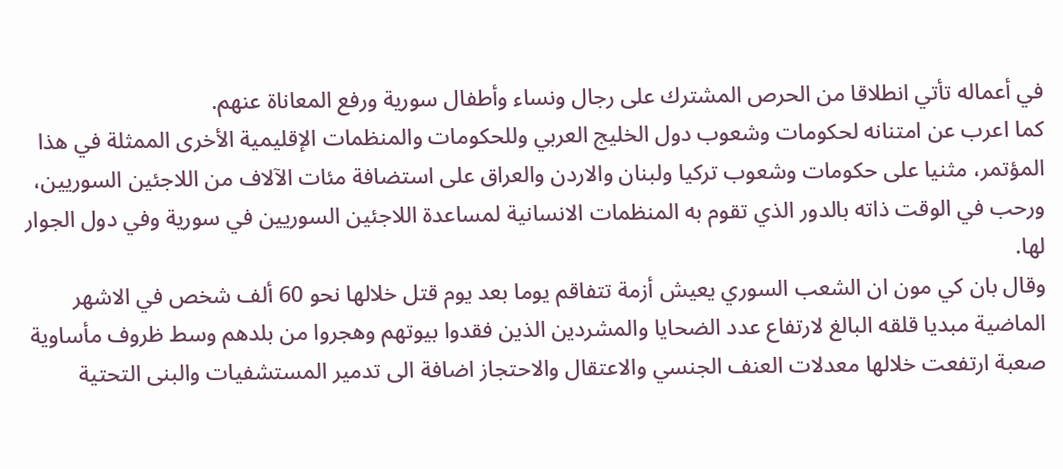في أعماله تأتي انطلاقا من الحرص المشترك على رجال ونساء وأطفال سورية ورفع المعاناة عنهم.
كما اعرب عن امتنانه لحكومات وشعوب دول الخليج العربي وللحكومات والمنظمات الإقليمية الأخرى الممثلة في هذا المؤتمر، مثنيا على حكومات وشعوب تركيا ولبنان والاردن والعراق على استضافة مئات الآلاف من اللاجئين السوريين، ورحب في الوقت ذاته بالدور الذي تقوم به المنظمات الانسانية لمساعدة اللاجئين السوريين في سورية وفي دول الجوار لها.
وقال بان كي مون ان الشعب السوري يعيش أزمة تتفاقم يوما بعد يوم قتل خلالها نحو 60 ألف شخص في الاشهر الماضية مبديا قلقه البالغ لارتفاع عدد الضحايا والمشردين الذين فقدوا بيوتهم وهجروا من بلدهم وسط ظروف مأساوية صعبة ارتفعت خلالها معدلات العنف الجنسي والاعتقال والاحتجاز اضافة الى تدمير المستشفيات والبنى التحتية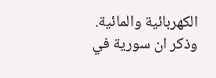الكهربائية والمائية.
وذكر ان سورية في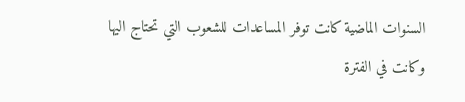السنوات الماضية كانت توفر المساعدات للشعوب التي تحتاج اليها وكانت في الفترة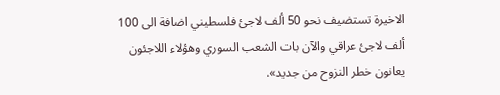الاخيرة تستضيف نحو 50 ألف لاجئ فلسطيني اضافة الى 100 ألف لاجئ عراقي والآن بات الشعب السوري وهؤلاء اللاجئون يعانون خطر النزوح من جديد».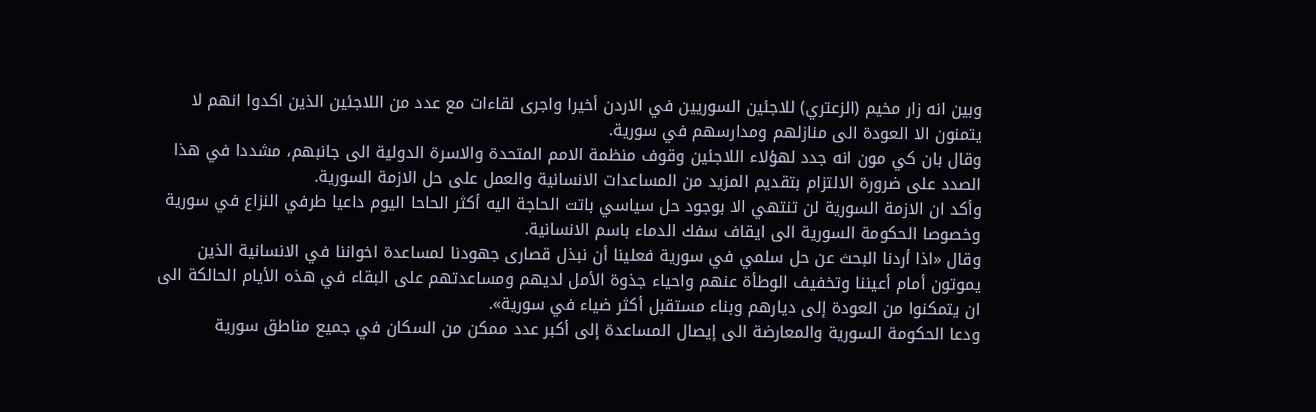وبين انه زار مخيم (الزعتري) للاجئين السوريين في الاردن أخيرا واجرى لقاءات مع عدد من اللاجئين الذين اكدوا انهم لا يتمنون الا العودة الى منازلهم ومدارسهم في سورية.
وقال بان كي مون انه جدد لهؤلاء اللاجئين وقوف منظمة الامم المتحدة والاسرة الدولية الى جانبهم، مشددا في هذا الصدد على ضرورة الالتزام بتقديم المزيد من المساعدات الانسانية والعمل على حل الازمة السورية.
وأكد ان الازمة السورية لن تنتهي الا بوجود حل سياسي باتت الحاجة اليه أكثر الحاحا اليوم داعيا طرفي النزاع في سورية وخصوصا الحكومة السورية الى ايقاف سفك الدماء باسم الانسانية.
وقال «اذا أردنا البحث عن حل سلمي في سورية فعلينا أن نبذل قصارى جهودنا لمساعدة اخواننا في الانسانية الذين يموتون أمام أعيننا وتخفيف الوطأة عنهم واحياء جذوة الأمل لديهم ومساعدتهم على البقاء في هذه الأيام الحالكة الى ان يتمكنوا من العودة إلى ديارهم وبناء مستقبل أكثر ضياء في سورية».
ودعا الحكومة السورية والمعارضة الى إيصال المساعدة إلى أكبر عدد ممكن من السكان في جميع مناطق سورية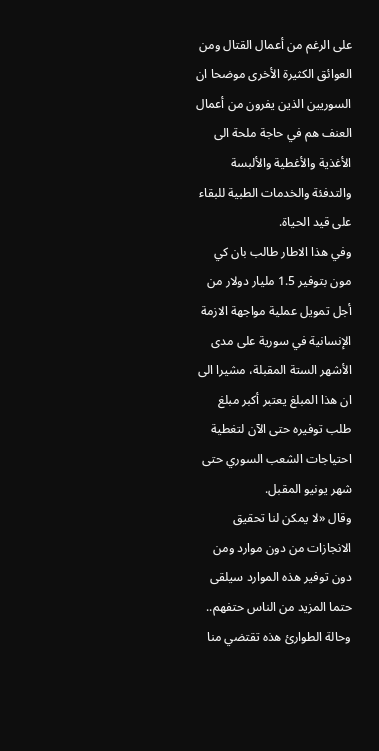على الرغم من أعمال القتال ومن العوائق الكثيرة الأخرى موضحا ان السوريين الذين يفرون من أعمال العنف هم في حاجة ملحة الى الأغذية والأغطية والألبسة والتدفئة والخدمات الطبية للبقاء على قيد الحياة.
وفي هذا الاطار طالب بان كي مون بتوفير 1.5 مليار دولار من أجل تمويل عملية مواجهة الازمة الإنسانية في سورية على مدى الأشهر الستة المقبلة، مشيرا الى ان هذا المبلغ يعتبر أكبر مبلغ طلب توفيره حتى الآن لتغطية احتياجات الشعب السوري حتى شهر يونيو المقبل.
وقال «لا يمكن لنا تحقيق الانجازات من دون موارد ومن دون توفير هذه الموارد سيلقى حتما المزيد من الناس حتفهم.. وحالة الطوارئ هذه تقتضي منا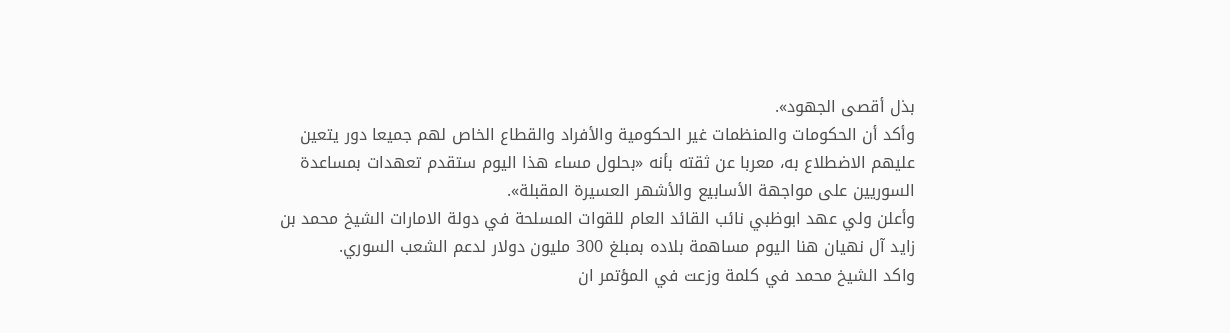بذل أقصى الجهود».
وأكد أن الحكومات والمنظمات غير الحكومية والأفراد والقطاع الخاص لهم جميعا دور يتعين عليهم الاضطلاع به، معربا عن ثقته بأنه «بحلول مساء هذا اليوم ستقدم تعهدات بمساعدة السوريين على مواجهة الأسابيع والأشهر العسيرة المقبلة».
وأعلن ولي عهد ابوظبي نائب القائد العام للقوات المسلحة في دولة الامارات الشيخ محمد بن زايد آل نهيان هنا اليوم مساهمة بلاده بمبلغ 300 مليون دولار لدعم الشعب السوري.
واكد الشيخ محمد في كلمة وزعت في المؤتمر ان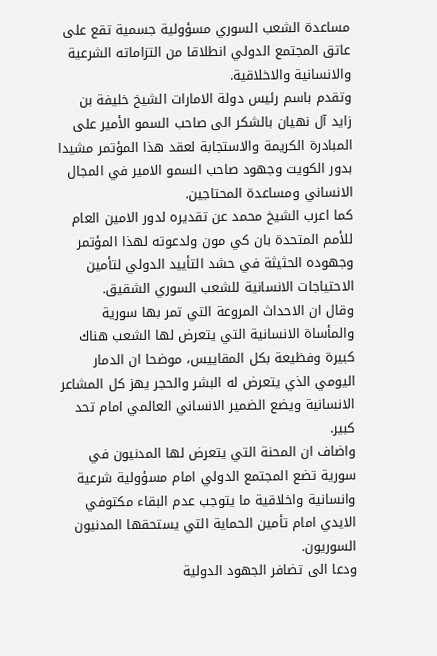مساعدة الشعب السوري مسؤولية جسمية تقع على عاتق المجتمع الدولي انطلاقا من التزاماته الشرعية والانسانية والاخلاقية.
وتقدم باسم رئيس دولة الامارات الشيخ خليفة بن زايد آل نهيان بالشكر الى صاحب السمو الأمير على المبادرة الكريمة والاستجابة لعقد هذا المؤتمر مشيدا بدور الكويت وجهود صاحب السمو الامير في المجال الانساني ومساعدة المحتاجين.
كما اعرب الشيخ محمد عن تقديره لدور الامين العام للأمم المتحدة بان كي مون ولدعوته لهذا المؤتمر وجهوده الحثيثة في حشد التأييد الدولي لتأمين الاحتياجات الانسانية للشعب السوري الشقيق.
وقال ان الاحداث المروعة التي تمر بها سورية والمأساة الانسانية التي يتعرض لها الشعب هناك كبيرة وفظيعة بكل المقاييس، موضحا ان الدمار اليومي الذي يتعرض له البشر والحجر يهز كل المشاعر الانسانية ويضع الضمير الانساني العالمي امام تحد كبير.
واضاف ان المحنة التي يتعرض لها المدنيون في سورية تضع المجتمع الدولي امام مسؤولية شرعية وانسانية واخلاقية ما يتوجب عدم البقاء مكتوفي الايدي امام تأمين الحماية التي يستحقها المدنيون السوريون.
ودعا الى تضافر الجهود الدولية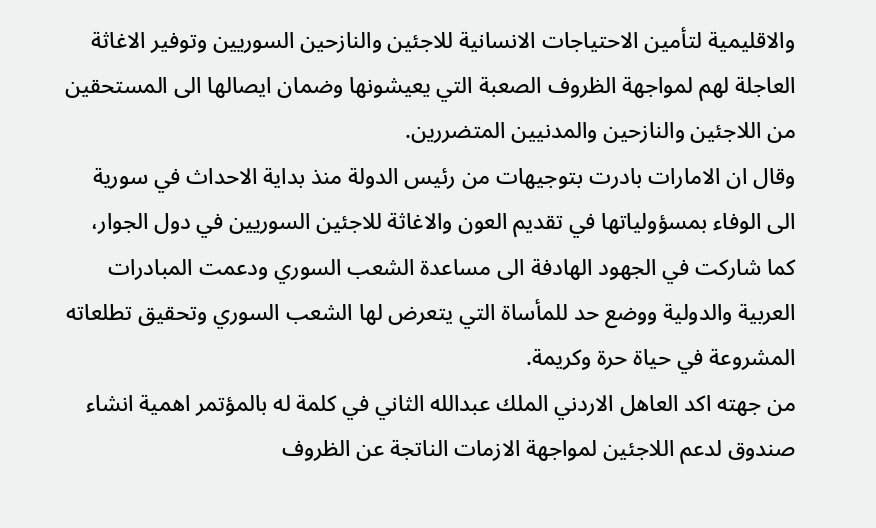والاقليمية لتأمين الاحتياجات الانسانية للاجئين والنازحين السوريين وتوفير الاغاثة العاجلة لهم لمواجهة الظروف الصعبة التي يعيشونها وضمان ايصالها الى المستحقين من اللاجئين والنازحين والمدنيين المتضررين.
وقال ان الامارات بادرت بتوجيهات من رئيس الدولة منذ بداية الاحداث في سورية الى الوفاء بمسؤولياتها في تقديم العون والاغاثة للاجئين السوريين في دول الجوار، كما شاركت في الجهود الهادفة الى مساعدة الشعب السوري ودعمت المبادرات العربية والدولية ووضع حد للمأساة التي يتعرض لها الشعب السوري وتحقيق تطلعاته المشروعة في حياة حرة وكريمة.
من جهته اكد العاهل الاردني الملك عبدالله الثاني في كلمة له بالمؤتمر اهمية انشاء صندوق لدعم اللاجئين لمواجهة الازمات الناتجة عن الظروف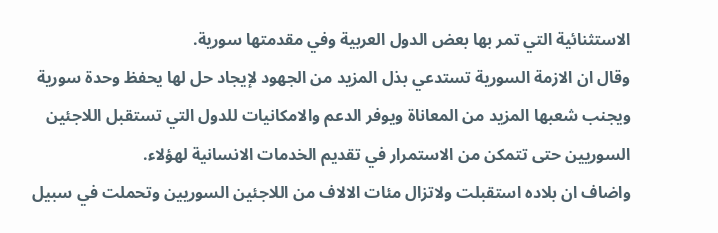الاستثنائية التي تمر بها بعض الدول العربية وفي مقدمتها سورية.
وقال ان الازمة السورية تستدعي بذل المزيد من الجهود لإيجاد حل لها يحفظ وحدة سورية ويجنب شعبها المزيد من المعاناة ويوفر الدعم والامكانيات للدول التي تستقبل اللاجئين السوريين حتى تتمكن من الاستمرار في تقديم الخدمات الانسانية لهؤلاء.
واضاف ان بلاده استقبلت ولاتزال مئات الالاف من اللاجئين السوريين وتحملت في سبيل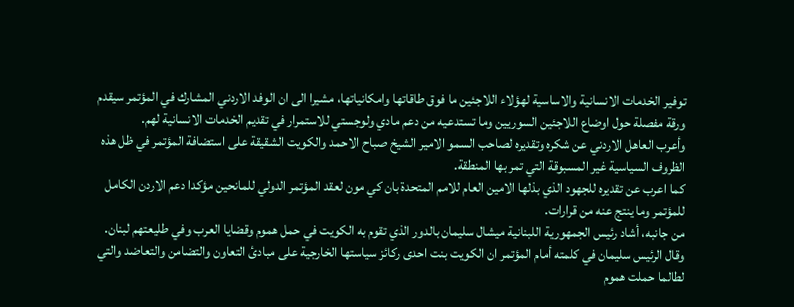توفير الخدمات الانسانية والاساسية لهؤلاء اللاجئين ما فوق طاقاتها وامكانياتها، مشيرا الى ان الوفد الاردني المشارك في المؤتمر سيقدم ورقة مفصلة حول اوضاع اللاجئين السوريين وما تستدعيه من دعم مادي ولوجستي للاستمرار في تقديم الخدمات الانسانية لهم.
وأعرب العاهل الاردني عن شكره وتقديره لصاحب السمو الامير الشيخ صباح الاحمد والكويت الشقيقة على استضافة المؤتمر في ظل هذه الظروف السياسية غير المسبوقة التي تمر بها المنطقة.
كما اعرب عن تقديره للجهود الذي بذلها الامين العام للامم المتحدة بان كي مون لعقد المؤتمر الدولي للمانحين مؤكدا دعم الاردن الكامل للمؤتمر وما ينتج عنه من قرارات.
من جانبه، أشاد رئيس الجمهورية اللبنانية ميشال سليمان بالدور الذي تقوم به الكويت في حمل هموم وقضايا العرب وفي طليعتهم لبنان.
وقال الرئيس سليمان في كلمته أمام المؤتمر ان الكويت بنت احدى ركائز سياستها الخارجية على مبادئ التعاون والتضامن والتعاضد والتي لطالما حملت هموم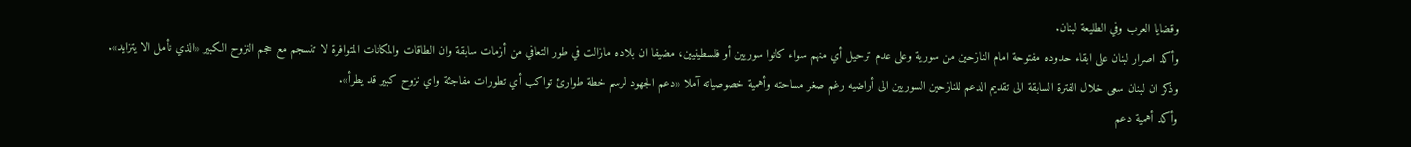وقضايا العرب وفي الطليعة لبنان.
وأكد اصرار لبنان على ابقاء حدوده مفتوحة امام النازحين من سورية وعلى عدم ترحيل أي منهم سواء كانوا سوريين أو فلسطينيين، مضيفا ان بلاده مازالت في طور التعافي من أزمات سابقة وان الطاقات والمكانات المتوافرة لا تنسجم مع حجم النزوح الكبير «الذي نأمل الا يتزايد».
وذكر ان لبنان سعى خلال الفترة السابقة الى تقديم الدعم للنازحين السوريين الى أراضيه رغم صغر مساحته وأهمية خصوصياته آملا «دعم الجهود لرسم خطة طوارئ تواكب أي تطورات مفاجئة واي نزوح كبير قد يطرأ».
وأكد أهمية دعم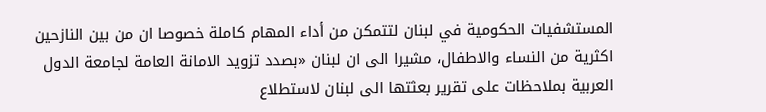المستشفيات الحكومية في لبنان لتتمكن من أداء المهام كاملة خصوصا ان من بين النازحين اكثرية من النساء والاطفال، مشيرا الى ان لبنان «بصدد تزويد الامانة العامة لجامعة الدول العربية بملاحظات على تقرير بعثتها الى لبنان لاستطلاع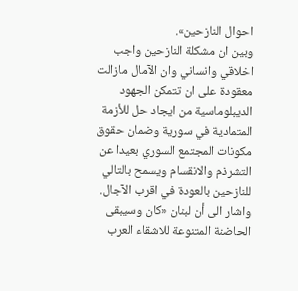احوال النازحين».
وبين ان مشكلة النازحين واجب اخلاقي وانساني وان الآمال مازالت معقودة على ان تتمكن الجهود الديبلوماسية من ايجاد حل للأزمة المتمادية في سورية وضمان حقوق مكونات المجتمع السوري بعيدا عن التشرذم والانقسام ويسمح بالتالي للنازحين بالعودة في اقرب الآجال.
واشار الى أن لبنان «كان وسيبقى الحاضنة المتنوعة للاشقاء العرب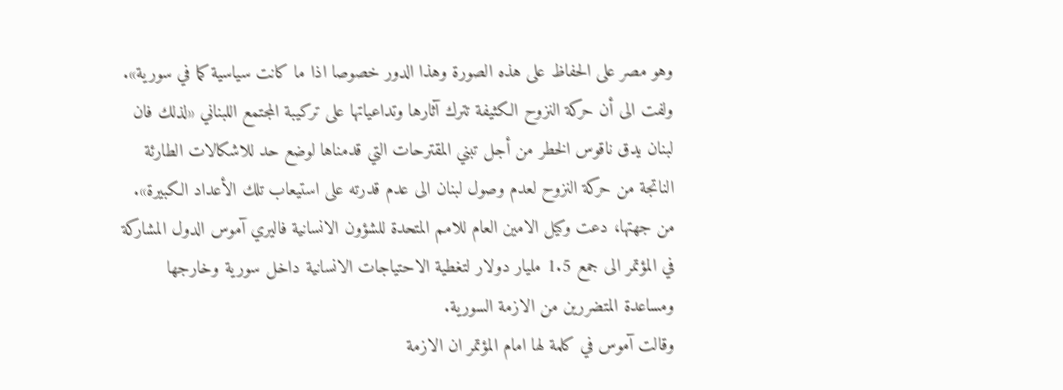وهو مصر على الحفاظ على هذه الصورة وهذا الدور خصوصا اذا ما كانت سياسية كما في سورية».
ولفت الى أن حركة النزوح الكثيفة تترك آثارها وتداعياتها على تركيبة المجتمع اللبناني «لذلك فان لبنان يدق ناقوس الخطر من أجل تبني المقترحات التي قدمناها لوضع حد للاشكالات الطارئة الناتجة من حركة النزوح لعدم وصول لبنان الى عدم قدرته على استيعاب تلك الأعداد الكبيرة».
من جهتها، دعت وكيل الامين العام للامم المتحدة للشؤون الانسانية فاليري آموس الدول المشاركة في المؤتمر الى جمع 1.5 مليار دولار لتغطية الاحتياجات الانسانية داخل سورية وخارجها ومساعدة المتضررين من الازمة السورية.
وقالت آموس في كلمة لها امام المؤتمر ان الازمة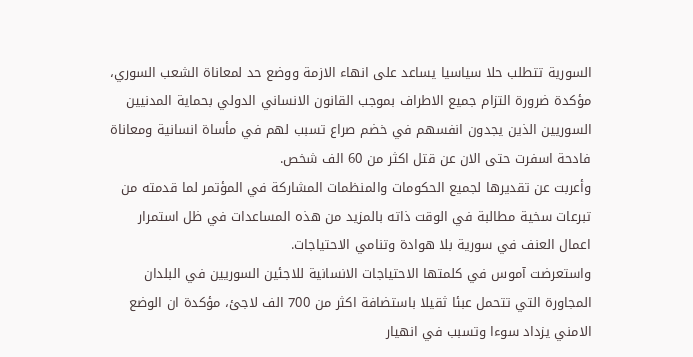السورية تتطلب حلا سياسيا يساعد على انهاء الازمة ووضع حد لمعاناة الشعب السوري، مؤكدة ضرورة التزام جميع الاطراف بموجب القانون الانساني الدولي بحماية المدنيين السوريين الذين يجدون انفسهم في خضم صراع تسبب لهم في مأساة انسانية ومعاناة فادحة اسفرت حتى الان عن قتل اكثر من 60 الف شخص.
وأعربت عن تقديرها لجميع الحكومات والمنظمات المشاركة في المؤتمر لما قدمته من تبرعات سخية مطالبة في الوقت ذاته بالمزيد من هذه المساعدات في ظل استمرار اعمال العنف في سورية بلا هوادة وتنامي الاحتياجات.
واستعرضت آموس في كلمتها الاحتياجات الانسانية للاجئين السوريين في البلدان المجاورة التي تتحمل عبئا ثقيلا باستضافة اكثر من 700 الف لاجئ، مؤكدة ان الوضع الامني يزداد سوءا وتسبب في انهيار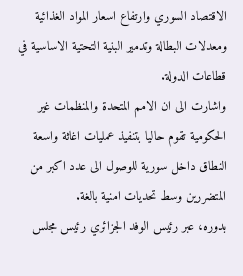الاقتصاد السوري وارتفاع اسعار المواد الغذائية ومعدلات البطالة وتدمير البنية التحتية الاساسية في قطاعات الدولة.
واشارت الى ان الامم المتحدة والمنظمات غير الحكومية تقوم حاليا بتنفيذ عمليات اغاثة واسعة النطاق داخل سورية للوصول الى عدد اكبر من المتضررين وسط تحديات امنية بالغة.
بدوره، عبر رئيس الوفد الجزائري رئيس مجلس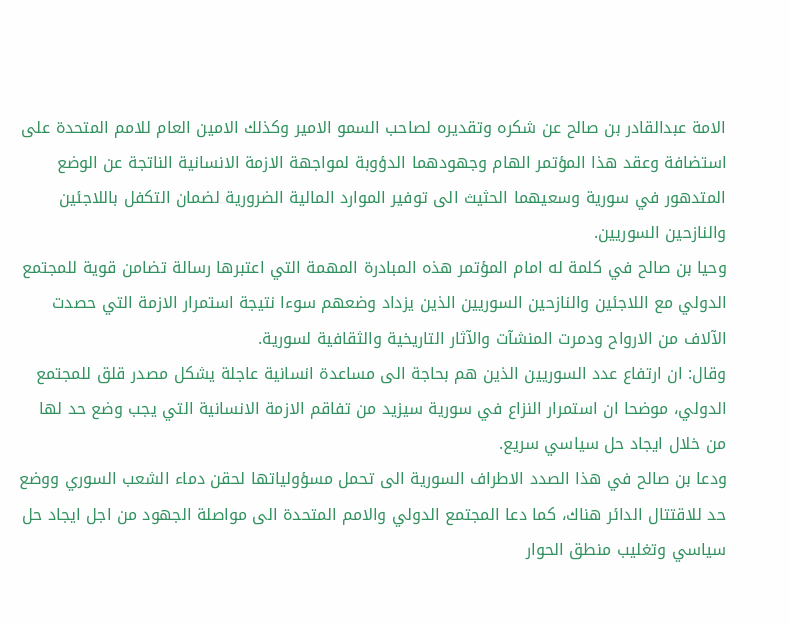الامة عبدالقادر بن صالح عن شكره وتقديره لصاحب السمو الامير وكذلك الامين العام للامم المتحدة على استضافة وعقد هذا المؤتمر الهام وجهودهما الدؤوبة لمواجهة الازمة الانسانية الناتجة عن الوضع المتدهور في سورية وسعيهما الحثيث الى توفير الموارد المالية الضرورية لضمان التكفل باللاجئين والنازحين السوريين.
وحيا بن صالح في كلمة له امام المؤتمر هذه المبادرة المهمة التي اعتبرها رسالة تضامن قوية للمجتمع الدولي مع اللاجئين والنازحين السوريين الذين يزداد وضعهم سوءا نتيجة استمرار الازمة التي حصدت الآلاف من الارواح ودمرت المنشآت والآثار التاريخية والثقافية لسورية.
وقال: ان ارتفاع عدد السوريين الذين هم بحاجة الى مساعدة انسانية عاجلة يشكل مصدر قلق للمجتمع الدولي، موضحا ان استمرار النزاع في سورية سيزيد من تفاقم الازمة الانسانية التي يجب وضع حد لها من خلال ايجاد حل سياسي سريع.
ودعا بن صالح في هذا الصدد الاطراف السورية الى تحمل مسؤولياتها لحقن دماء الشعب السوري ووضع حد للاقتتال الدائر هناك، كما دعا المجتمع الدولي والامم المتحدة الى مواصلة الجهود من اجل ايجاد حل سياسي وتغليب منطق الحوار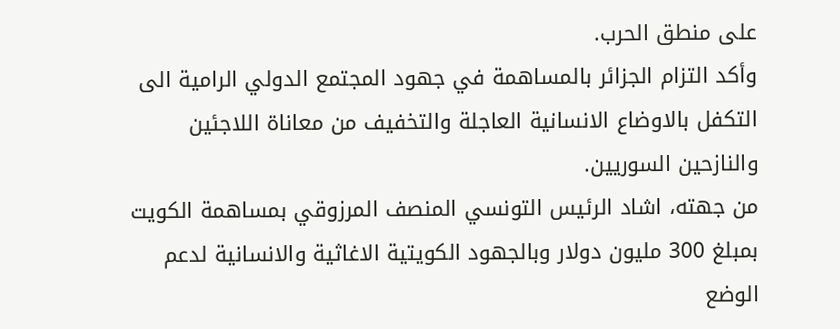على منطق الحرب.
وأكد التزام الجزائر بالمساهمة في جهود المجتمع الدولي الرامية الى التكفل بالاوضاع الانسانية العاجلة والتخفيف من معاناة اللاجئين والنازحين السوريين.
من جهته، اشاد الرئيس التونسي المنصف المرزوقي بمساهمة الكويت بمبلغ 300 مليون دولار وبالجهود الكويتية الاغاثية والانسانية لدعم الوضع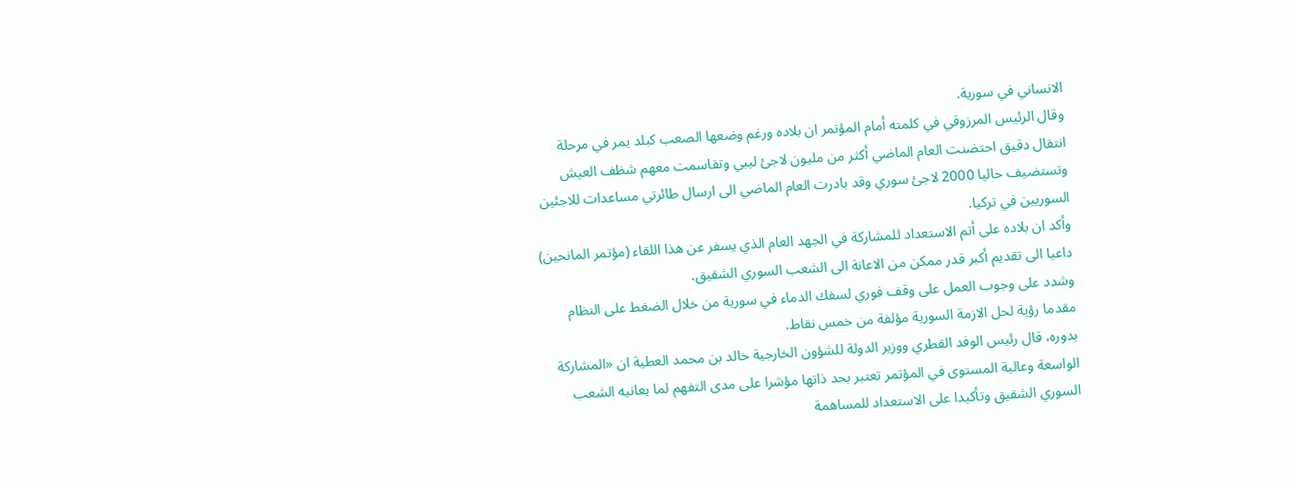الانساني في سورية.
وقال الرئيس المرزوقي في كلمته أمام المؤتمر ان بلاده ورغم وضعها الصعب كبلد يمر في مرحلة انتقال دقيق احتضنت العام الماضي أكثر من مليون لاجئ ليبي وتقاسمت معهم شظف العيش وتستضيف حاليا 2000 لاجئ سوري وقد بادرت العام الماضي الى ارسال طائرتي مساعدات للاجئين السوريين في تركيا.
وأكد ان بلاده على أتم الاستعداد للمشاركة في الجهد العام الذي يسفر عن هذا اللقاء (مؤتمر المانحين) داعيا الى تقديم أكبر قدر ممكن من الاعانة الى الشعب السوري الشقيق.
وشدد على وجوب العمل على وقف فوري لسفك الدماء في سورية من خلال الضغط على النظام مقدما رؤية لحل الازمة السورية مؤلفة من خمس نقاط.
بدوره، قال رئيس الوفد القطري ووزير الدولة للشؤون الخارجية خالد بن محمد العطية ان «المشاركة الواسعة وعالية المستوى في المؤتمر تعتبر بحد ذاتها مؤشرا على مدى التفهم لما يعانيه الشعب السوري الشقيق وتأكيدا على الاستعداد للمساهمة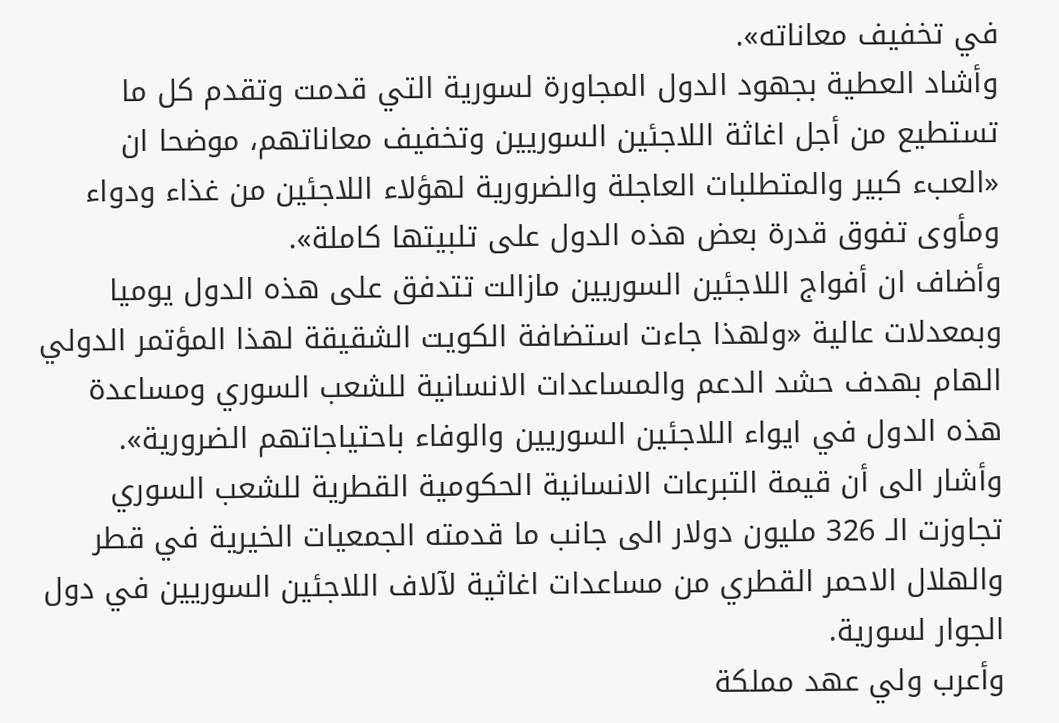في تخفيف معاناته».
وأشاد العطية بجهود الدول المجاورة لسورية التي قدمت وتقدم كل ما تستطيع من أجل اغاثة اللاجئين السوريين وتخفيف معاناتهم، موضحا ان «العبء كبير والمتطلبات العاجلة والضرورية لهؤلاء اللاجئين من غذاء ودواء ومأوى تفوق قدرة بعض هذه الدول على تلبيتها كاملة».
وأضاف ان أفواج اللاجئين السوريين مازالت تتدفق على هذه الدول يوميا وبمعدلات عالية «ولهذا جاءت استضافة الكويت الشقيقة لهذا المؤتمر الدولي الهام بهدف حشد الدعم والمساعدات الانسانية للشعب السوري ومساعدة هذه الدول في ايواء اللاجئين السوريين والوفاء باحتياجاتهم الضرورية».
وأشار الى أن قيمة التبرعات الانسانية الحكومية القطرية للشعب السوري تجاوزت الـ 326 مليون دولار الى جانب ما قدمته الجمعيات الخيرية في قطر والهلال الاحمر القطري من مساعدات اغاثية لآلاف اللاجئين السوريين في دول الجوار لسورية.
وأعرب ولي عهد مملكة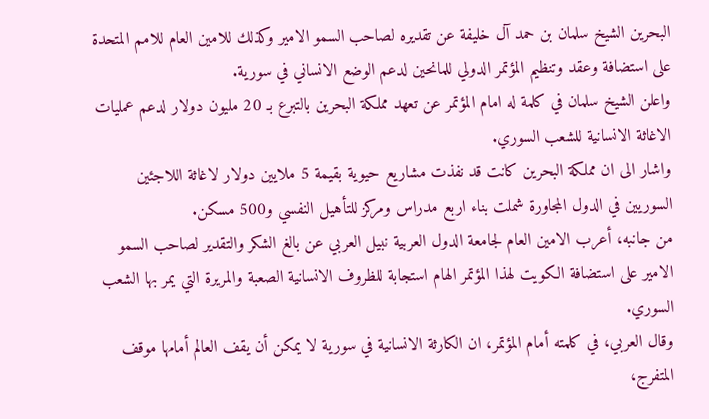البحرين الشيخ سلمان بن حمد آل خليفة عن تقديره لصاحب السمو الامير وكذلك للامين العام للامم المتحدة على استضافة وعقد وتنظيم المؤتمر الدولي للمانحين لدعم الوضع الانساني في سورية.
واعلن الشيخ سلمان في كلمة له امام المؤتمر عن تعهد مملكة البحرين بالتبرع بـ 20 مليون دولار لدعم عمليات الاغاثة الانسانية للشعب السوري.
واشار الى ان مملكة البحرين كانت قد نفذت مشاريع حيوية بقيمة 5 ملايين دولار لاغاثة اللاجئين السوريين في الدول المجاورة شملت بناء اربع مدراس ومركز للتأهيل النفسي و500 مسكن.
من جانبه، أعرب الامين العام لجامعة الدول العربية نبيل العربي عن بالغ الشكر والتقدير لصاحب السمو الامير على استضافة الكويت لهذا المؤتمر الهام استجابة للظروف الانسانية الصعبة والمريرة التي يمر بها الشعب السوري.
وقال العربي، في كلمته أمام المؤتمر، ان الكارثة الانسانية في سورية لا يمكن أن يقف العالم أمامها موقف المتفرج،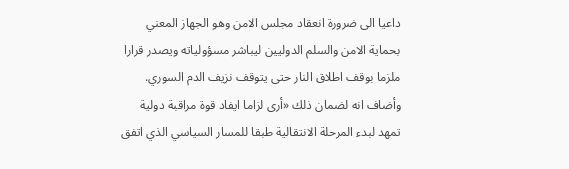داعيا الى ضرورة انعقاد مجلس الامن وهو الجهاز المعني بحماية الامن والسلم الدوليين ليباشر مسؤولياته ويصدر قرارا ملزما بوقف اطلاق النار حتى يتوقف نزيف الدم السوري.
وأضاف انه لضمان ذلك «أرى لزاما ايفاد قوة مراقبة دولية تمهد لبدء المرحلة الانتقالية طبقا للمسار السياسي الذي اتفق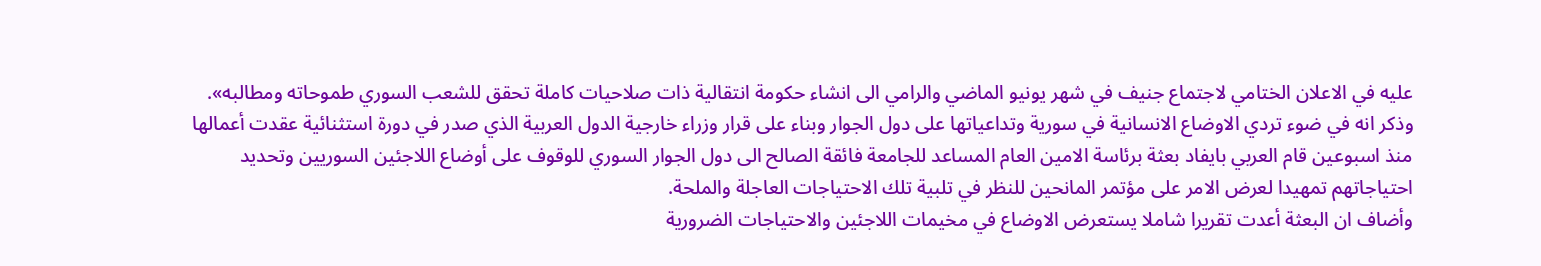عليه في الاعلان الختامي لاجتماع جنيف في شهر يونيو الماضي والرامي الى انشاء حكومة انتقالية ذات صلاحيات كاملة تحقق للشعب السوري طموحاته ومطالبه».
وذكر انه في ضوء تردي الاوضاع الانسانية في سورية وتداعياتها على دول الجوار وبناء على قرار وزراء خارجية الدول العربية الذي صدر في دورة استثنائية عقدت أعمالها منذ اسبوعين قام العربي بايفاد بعثة برئاسة الامين العام المساعد للجامعة فائقة الصالح الى دول الجوار السوري للوقوف على أوضاع اللاجئين السوريين وتحديد احتياجاتهم تمهيدا لعرض الامر على مؤتمر المانحين للنظر في تلبية تلك الاحتياجات العاجلة والملحة.
وأضاف ان البعثة أعدت تقريرا شاملا يستعرض الاوضاع في مخيمات اللاجئين والاحتياجات الضرورية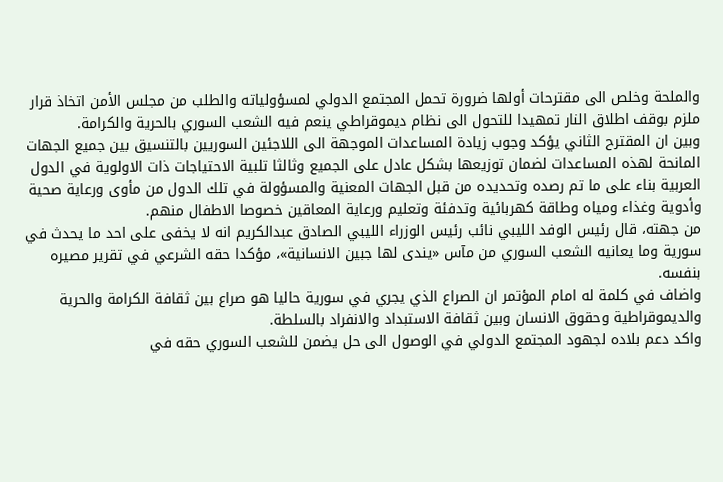والملحة وخلص الى مقترحات أولها ضرورة تحمل المجتمع الدولي لمسؤولياته والطلب من مجلس الأمن اتخاذ قرار ملزم بوقف اطلاق النار تمهيدا للتحول الى نظام ديموقراطي ينعم فيه الشعب السوري بالحرية والكرامة.
وبين ان المقترح الثاني يؤكد وجوب زيادة المساعدات الموجهة الى اللاجئين السوريين بالتنسيق بين جميع الجهات المانحة لهذه المساعدات لضمان توزيعها بشكل عادل على الجميع وثالثا تلبية الاحتياجات ذات الاولوية في الدول العربية بناء على ما تم رصده وتحديده من قبل الجهات المعنية والمسؤولة في تلك الدول من مأوى ورعاية صحية وأدوية وغذاء ومياه وطاقة كهربائية وتدفئة وتعليم ورعاية المعاقين خصوصا الاطفال منهم.
من جهته، قال رئيس الوفد الليبي نائب رئيس الوزراء الليبي الصادق عبدالكريم انه لا يخفى على احد ما يحدث في سورية وما يعانيه الشعب السوري من مآس «يندى لها جبين الانسانية»، مؤكدا حقه الشرعي في تقرير مصيره بنفسه.
واضاف في كلمة له امام المؤتمر ان الصراع الذي يجري في سورية حاليا هو صراع بين ثقافة الكرامة والحرية والديموقراطية وحقوق الانسان وبين ثقافة الاستبداد والانفراد بالسلطة.
واكد دعم بلاده لجهود المجتمع الدولي في الوصول الى حل يضمن للشعب السوري حقه في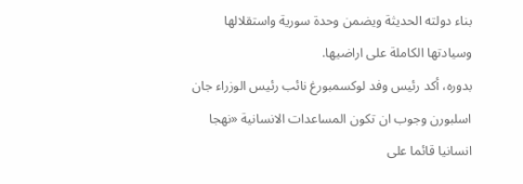بناء دولته الحديثة ويضمن وحدة سورية واستقلالها وسيادتها الكاملة على اراضيها.
بدوره، أكد رئيس وفد لوكسمبورغ نائب رئيس الوزراء جان اسلبورن وجوب ان تكون المساعدات الانسانية «نهجا انسانيا قائما على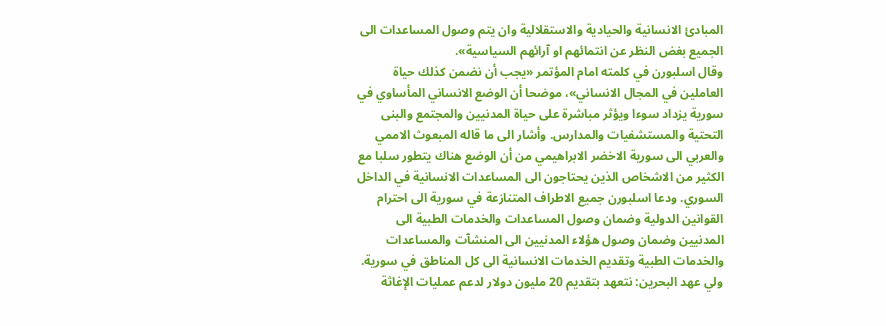المبادئ الانسانية والحيادية والاستقلالية وان يتم وصول المساعدات الى الجميع بغض النظر عن انتمائهم او آرائهم السياسية».
وقال اسلبورن في كلمته امام المؤتمر «يجب أن نضمن كذلك حياة العاملين في المجال الانساني»، موضحا أن الوضع الانساني المأساوي في سورية يزداد سوءا ويؤثر مباشرة على حياة المدنيين والمجتمع والبنى التحتية والمستشفيات والمدارس. وأشار الى ما قاله المبعوث الاممي والعربي الى سورية الاخضر الابراهيمي من أن الوضع هناك يتطور سلبا مع الكثير من الاشخاص الذين يحتاجون الى المساعدات الانسانية في الداخل السوري. ودعا اسلبورن جميع الاطراف المتنازعة في سورية الى احترام القوانين الدولية وضمان وصول المساعدات والخدمات الطبية الى المدنيين وضمان وصول هؤلاء المدنيين الى المنشآت والمساعدات والخدمات الطبية وتقديم الخدمات الانسانية الى كل المناطق في سورية.
ولي عهد البحرين: نتعهد بتقديم 20 مليون دولار لدعم عمليات الإغاثة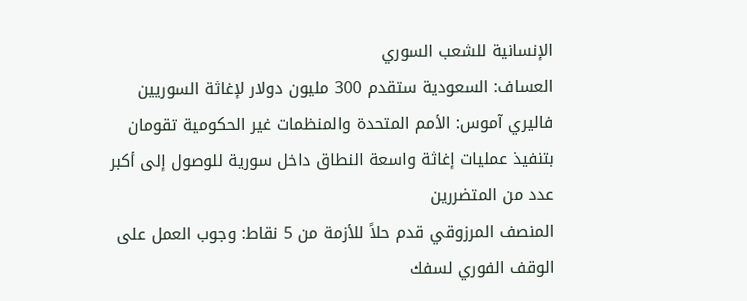الإنسانية للشعب السوري
العساف: السعودية ستقدم 300 مليون دولار لإغاثة السوريين
فاليري آموس: الأمم المتحدة والمنظمات غير الحكومية تقومان بتنفيذ عمليات إغاثة واسعة النطاق داخل سورية للوصول إلى أكبر عدد من المتضررين
المنصف المرزوقي قدم حلاً للأزمة من 5 نقاط: وجوب العمل على الوقف الفوري لسفك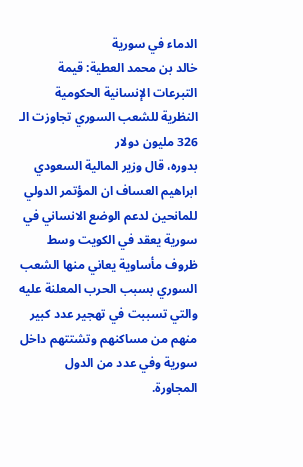الدماء في سورية
خالد بن محمد العطية: قيمة التبرعات الإنسانية الحكومية النظرية للشعب السوري تجاوزت الـ 326 مليون دولار
بدوره، قال وزير المالية السعودي ابراهيم العساف ان المؤتمر الدولي للمانحين لدعم الوضع الانساني في سورية يعقد في الكويت وسط ظروف مأساوية يعاني منها الشعب السوري بسبب الحرب المعلنة عليه والتي تسببت في تهجير عدد كبير منهم من مساكنهم وتشتتهم داخل سورية وفي عدد من الدول المجاورة.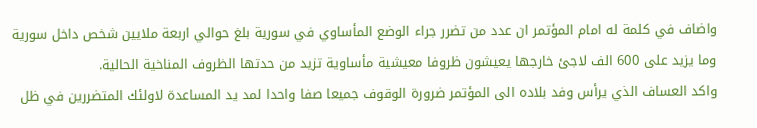واضاف في كلمة له امام المؤتمر ان عدد من تضرر جراء الوضع المأساوي في سورية بلغ حوالي اربعة ملايين شخص داخل سورية وما يزيد على 600 الف لاجئ خارجها يعيشون ظروفا معيشية مأساوية تزيد من حدتها الظروف المناخية الحالية.
واكد العساف الذي يرأس وفد بلاده الى المؤتمر ضرورة الوقوف جميعا صفا واحدا لمد يد المساعدة لاولئك المتضررين في ظل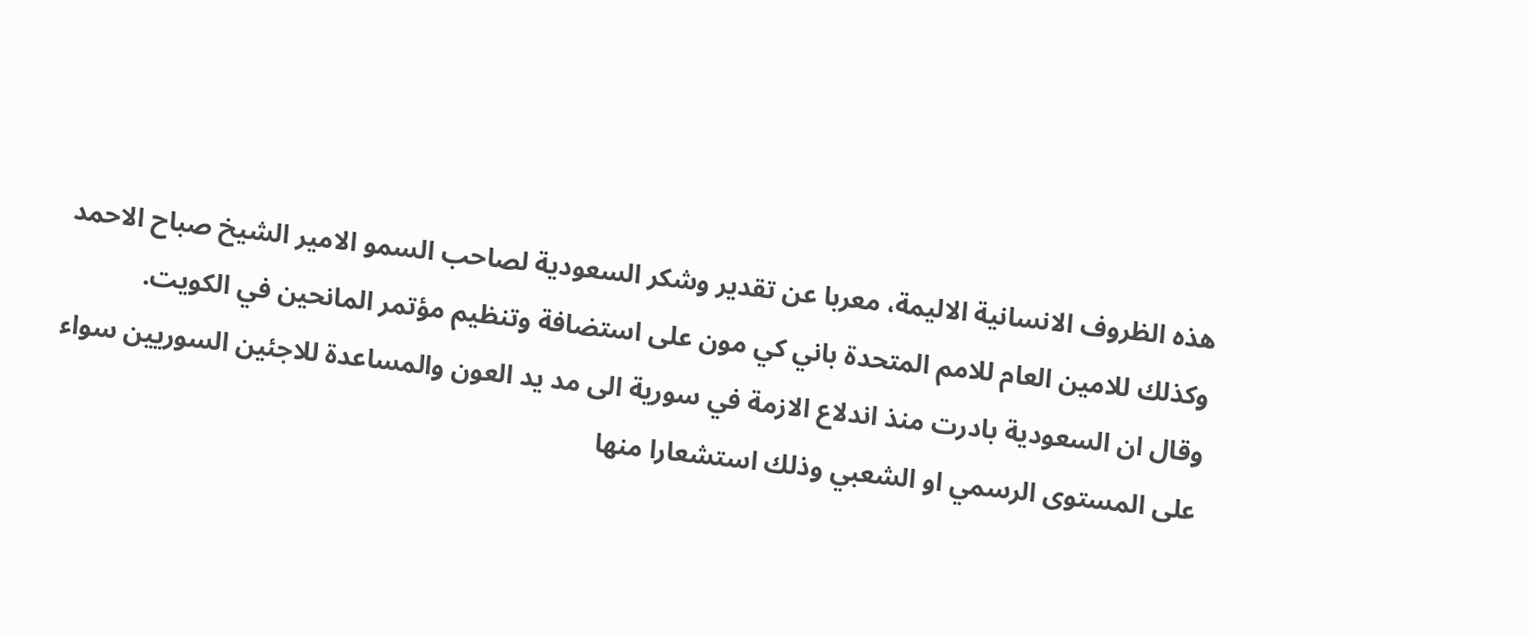هذه الظروف الانسانية الاليمة، معربا عن تقدير وشكر السعودية لصاحب السمو الامير الشيخ صباح الاحمد وكذلك للامين العام للامم المتحدة باني كي مون على استضافة وتنظيم مؤتمر المانحين في الكويت.
وقال ان السعودية بادرت منذ اندلاع الازمة في سورية الى مد يد العون والمساعدة للاجئين السوريين سواء على المستوى الرسمي او الشعبي وذلك استشعارا منها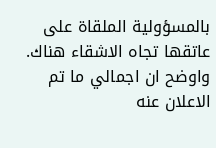بالمسؤولية الملقاة على عاتقها تجاه الاشقاء هناك. واوضح ان اجمالي ما تم الاعلان عنه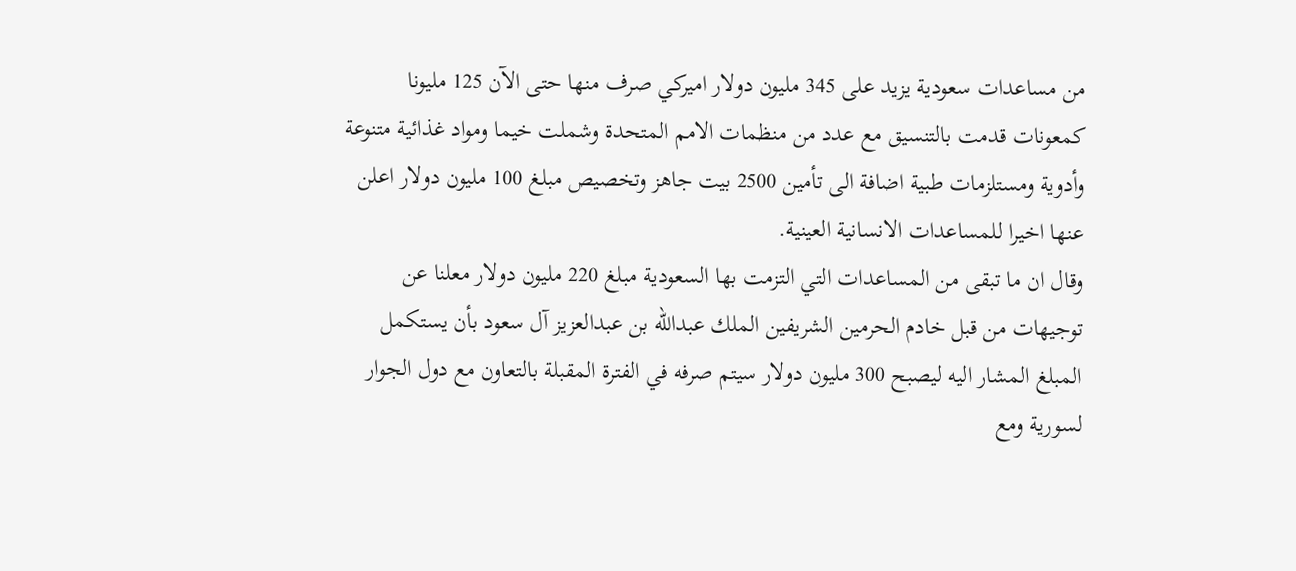من مساعدات سعودية يزيد على 345 مليون دولار اميركي صرف منها حتى الآن 125 مليونا كمعونات قدمت بالتنسيق مع عدد من منظمات الامم المتحدة وشملت خيما ومواد غذائية متنوعة وأدوية ومستلزمات طبية اضافة الى تأمين 2500 بيت جاهز وتخصيص مبلغ 100 مليون دولار اعلن عنها اخيرا للمساعدات الانسانية العينية.
وقال ان ما تبقى من المساعدات التي التزمت بها السعودية مبلغ 220 مليون دولار معلنا عن توجيهات من قبل خادم الحرمين الشريفين الملك عبدالله بن عبدالعزيز آل سعود بأن يستكمل المبلغ المشار اليه ليصبح 300 مليون دولار سيتم صرفه في الفترة المقبلة بالتعاون مع دول الجوار لسورية ومع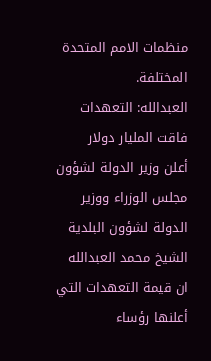منظمات الامم المتحدة المختلفة.
العبدالله: التعهدات فاقت المليار دولار
أعلن وزير الدولة لشؤون مجلس الوزراء ووزير الدولة لشؤون البلدية الشيخ محمد العبدالله ان قيمة التعهدات التي أعلنها رؤساء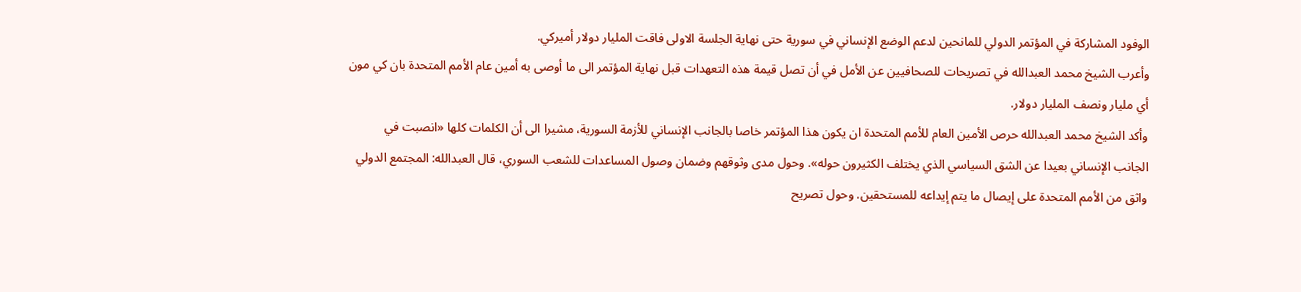الوفود المشاركة في المؤتمر الدولي للمانحين لدعم الوضع الإنساني في سورية حتى نهاية الجلسة الاولى فاقت المليار دولار أميركي.
وأعرب الشيخ محمد العبدالله في تصريحات للصحافيين عن الأمل في أن تصل قيمة هذه التعهدات قبل نهاية المؤتمر الى ما أوصى به أمين عام الأمم المتحدة بان كي مون أي مليار ونصف المليار دولار.
وأكد الشيخ محمد العبدالله حرص الأمين العام للأمم المتحدة ان يكون هذا المؤتمر خاصا بالجانب الإنساني للأزمة السورية، مشيرا الى أن الكلمات كلها «انصبت في الجانب الإنساني بعيدا عن الشق السياسي الذي يختلف الكثيرون حوله». وحول مدى وثوقهم وضمان وصول المساعدات للشعب السوري، قال العبدالله: المجتمع الدولي واثق من الأمم المتحدة على إيصال ما يتم إيداعه للمستحقين. وحول تصريح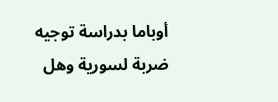أوباما بدراسة توجيه ضربة لسورية وهل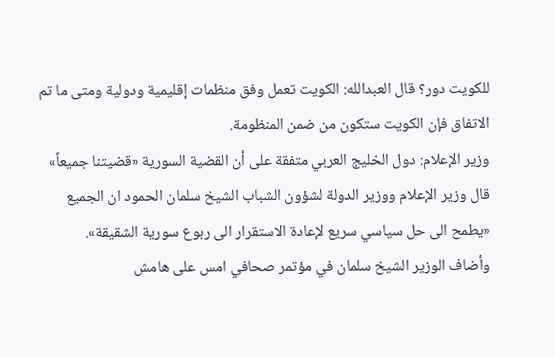للكويت دور؟ قال العبدالله: الكويت تعمل وفق منظمات إقليمية ودولية ومتى ما تم الاتفاق فإن الكويت ستكون من ضمن المنظومة.
وزير الإعلام: دول الخليج العربي متفقة على أن القضية السورية «قضيتنا جميعاً»
قال وزير الإعلام ووزير الدولة لشؤون الشباب الشيخ سلمان الحمود ان الجميع «يطمح الى حل سياسي سريع لإعادة الاستقرار الى ربوع سورية الشقيقة».
وأضاف الوزير الشيخ سلمان في مؤتمر صحافي امس على هامش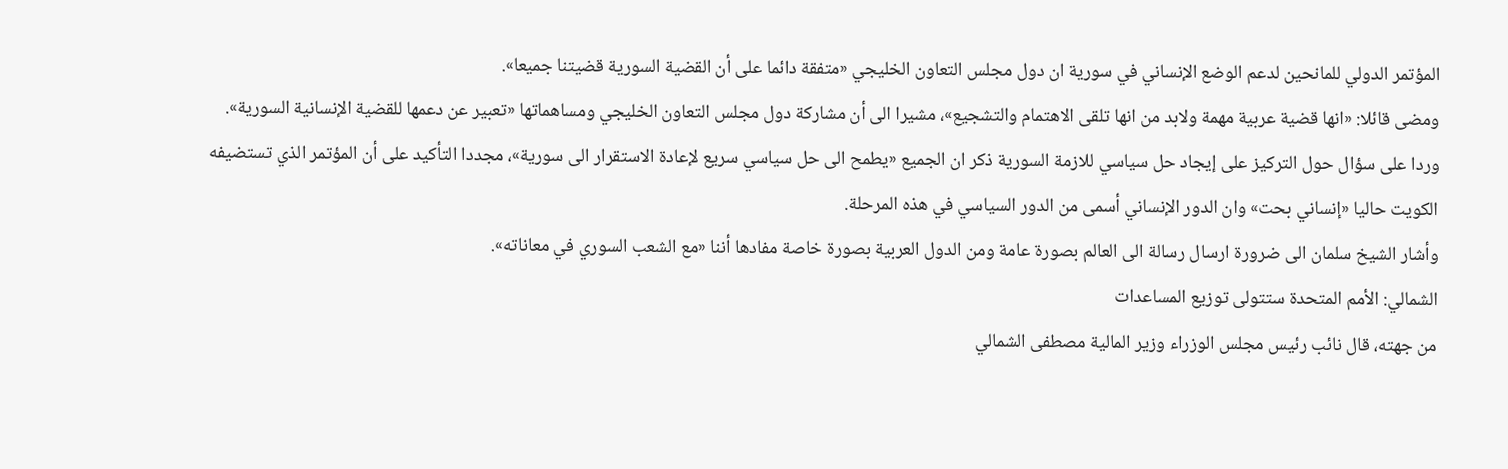المؤتمر الدولي للمانحين لدعم الوضع الإنساني في سورية ان دول مجلس التعاون الخليجي «متفقة دائما على أن القضية السورية قضيتنا جميعا».
ومضى قائلا: «انها قضية عربية مهمة ولابد من انها تلقى الاهتمام والتشجيع»، مشيرا الى أن مشاركة دول مجلس التعاون الخليجي ومساهماتها «تعبير عن دعمها للقضية الإنسانية السورية».
وردا على سؤال حول التركيز على إيجاد حل سياسي للازمة السورية ذكر ان الجميع «يطمح الى حل سياسي سريع لإعادة الاستقرار الى سورية»، مجددا التأكيد على أن المؤتمر الذي تستضيفه الكويت حاليا «إنساني بحت» وان الدور الإنساني أسمى من الدور السياسي في هذه المرحلة.
وأشار الشيخ سلمان الى ضرورة ارسال رسالة الى العالم بصورة عامة ومن الدول العربية بصورة خاصة مفادها أننا «مع الشعب السوري في معاناته».
الشمالي: الأمم المتحدة ستتولى توزيع المساعدات
من جهته، قال نائب رئيس مجلس الوزراء وزير المالية مصطفى الشمالي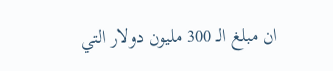ان مبلغ الـ 300 مليون دولار التي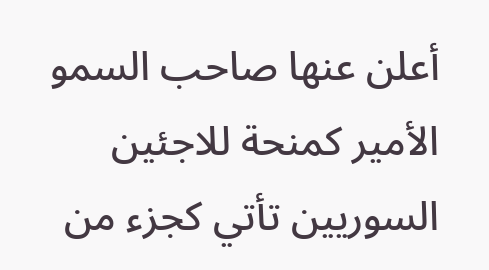أعلن عنها صاحب السمو الأمير كمنحة للاجئين السوريين تأتي كجزء من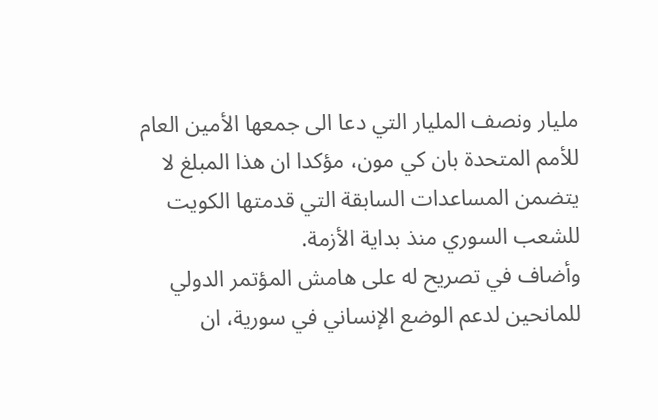مليار ونصف المليار التي دعا الى جمعها الأمين العام للأمم المتحدة بان كي مون، مؤكدا ان هذا المبلغ لا يتضمن المساعدات السابقة التي قدمتها الكويت للشعب السوري منذ بداية الأزمة.
وأضاف في تصريح له على هامش المؤتمر الدولي للمانحين لدعم الوضع الإنساني في سورية، ان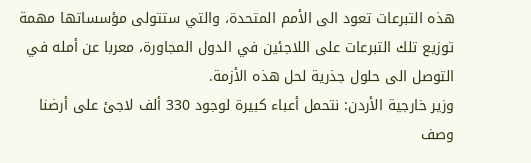هذه التبرعات تعود الى الأمم المتحدة، والتي ستتولى مؤسساتها مهمة توزيع تلك التبرعات على اللاجئين في الدول المجاورة، معربا عن أمله في التوصل الى حلول جذرية لحل هذه الأزمة.
وزير خارجية الأردن: نتحمل أعباء كبيرة لوجود 330 ألف لاجئ على أرضنا
وصف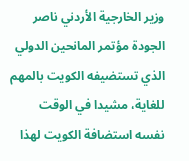وزير الخارجية الأردني ناصر الجودة مؤتمر المانحين الدولي الذي تستضيفه الكويت بالمهم للغاية، مشيدا في الوقت نفسه استضافة الكويت لهذا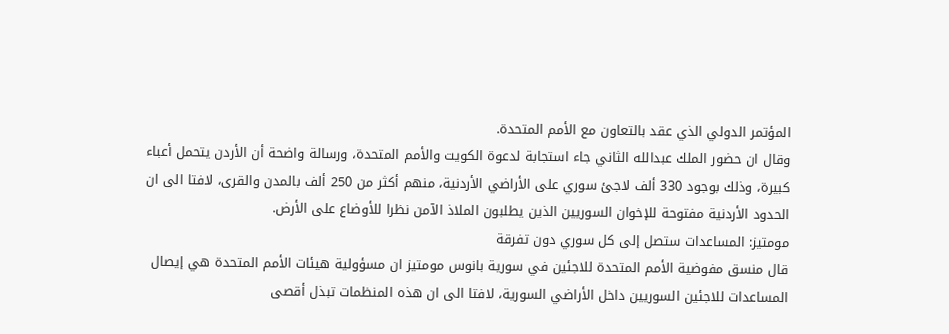المؤتمر الدولي الذي عقد بالتعاون مع الأمم المتحدة.
وقال ان حضور الملك عبدالله الثاني جاء استجابة لدعوة الكويت والأمم المتحدة، ورسالة واضحة أن الأردن يتحمل أعباء كبيرة، وذلك بوجود 330 ألف لاجئ سوري على الأراضي الأردنية، منهم أكثر من 250 ألف بالمدن والقرى، لافتا الى ان الحدود الأردنية مفتوحة للإخوان السوريين الذين يطلبون الملاذ الآمن نظرا للأوضاع على الأرض.
مومتيز: المساعدات ستصل إلى كل سوري دون تفرقة
قال منسق مفوضية الأمم المتحدة للاجئين في سورية بانوس مومتيز ان مسؤولية هيئات الأمم المتحدة هي إيصال المساعدات للاجئين السوريين داخل الأراضي السورية، لافتا الى ان هذه المنظمات تبذل أقصى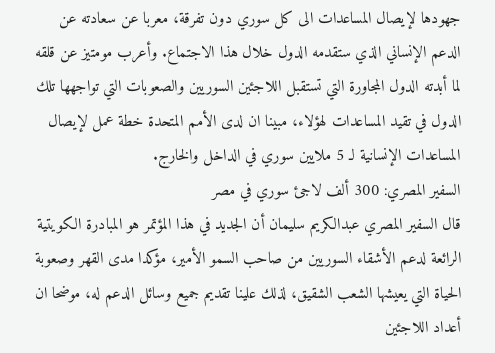جهودها لإيصال المساعدات الى كل سوري دون تفرقة، معربا عن سعادته عن الدعم الإنساني الذي ستقدمه الدول خلال هذا الاجتماع. وأعرب مومتيز عن قلقه لما أبدته الدول المجاورة التي تستقبل اللاجئين السوريين والصعوبات التي تواجهها تلك الدول في تقيد المساعدات لهؤلاء، مبينا ان لدى الأمم المتحدة خطة عمل لإيصال المساعدات الإنسانية لـ 5 ملايين سوري في الداخل والخارج.
السفير المصري: 300 ألف لاجئ سوري في مصر
قال السفير المصري عبدالكريم سليمان أن الجديد في هذا المؤتمر هو المبادرة الكويتية الرائعة لدعم الأشقاء السوريين من صاحب السمو الأمير، مؤكدا مدى القهر وصعوبة الحياة التي يعيشها الشعب الشقيق، لذلك علينا تقديم جميع وسائل الدعم له، موضحا ان أعداد اللاجئين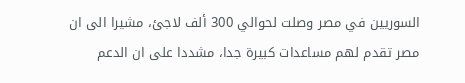السوريين في مصر وصلت لحوالي 300 ألف لاجئ، مشيرا الى ان مصر تقدم لهم مساعدات كبيرة جدا، مشددا على ان الدعم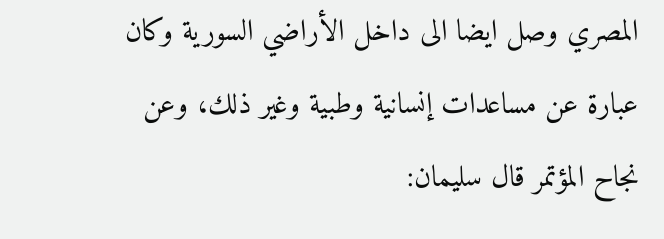المصري وصل ايضا الى داخل الأراضي السورية وكان عبارة عن مساعدات إنسانية وطبية وغير ذلك، وعن نجاح المؤتمر قال سليمان: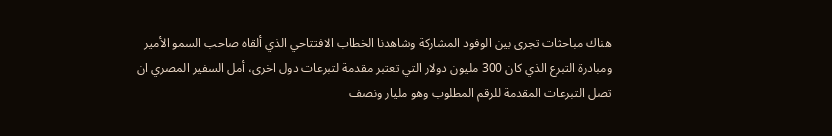هناك مباحثات تجرى بين الوفود المشاركة وشاهدنا الخطاب الافتتاحي الذي ألقاه صاحب السمو الأمير ومبادرة التبرع الذي كان 300 مليون دولار التي تعتبر مقدمة لتبرعات دول اخرى، أمل السفير المصري ان تصل التبرعات المقدمة للرقم المطلوب وهو مليار ونصف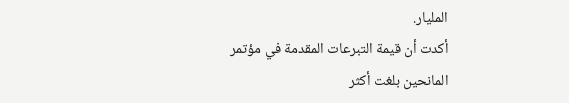المليار.
أكدت أن قيمة التبرعات المقدمة في مؤتمر المانحين بلغت أكثر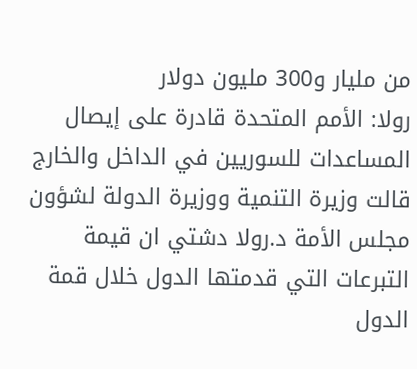من مليار و300 مليون دولار
رولا: الأمم المتحدة قادرة على إيصال المساعدات للسوريين في الداخل والخارج
قالت وزيرة التنمية ووزيرة الدولة لشؤون مجلس الأمة د.رولا دشتي ان قيمة التبرعات التي قدمتها الدول خلال قمة الدول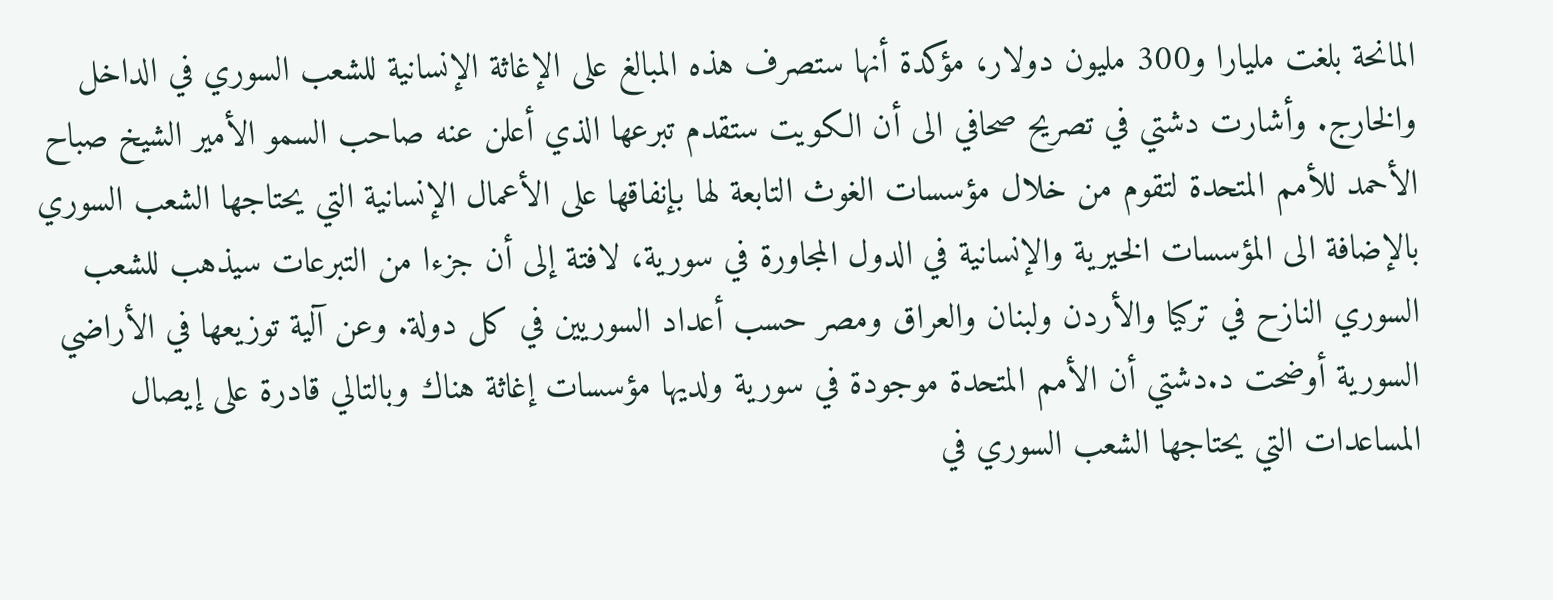المانحة بلغت مليارا و300 مليون دولار، مؤكدة أنها ستصرف هذه المبالغ على الإغاثة الإنسانية للشعب السوري في الداخل والخارج. وأشارت دشتي في تصريح صحافي الى أن الكويت ستقدم تبرعها الذي أعلن عنه صاحب السمو الأمير الشيخ صباح الأحمد للأمم المتحدة لتقوم من خلال مؤسسات الغوث التابعة لها بإنفاقها على الأعمال الإنسانية التي يحتاجها الشعب السوري بالإضافة الى المؤسسات الخيرية والإنسانية في الدول المجاورة في سورية، لافتة إلى أن جزءا من التبرعات سيذهب للشعب السوري النازح في تركيا والأردن ولبنان والعراق ومصر حسب أعداد السوريين في كل دولة. وعن آلية توزيعها في الأراضي السورية أوضحت د.دشتي أن الأمم المتحدة موجودة في سورية ولديها مؤسسات إغاثة هناك وبالتالي قادرة على إيصال المساعدات التي يحتاجها الشعب السوري في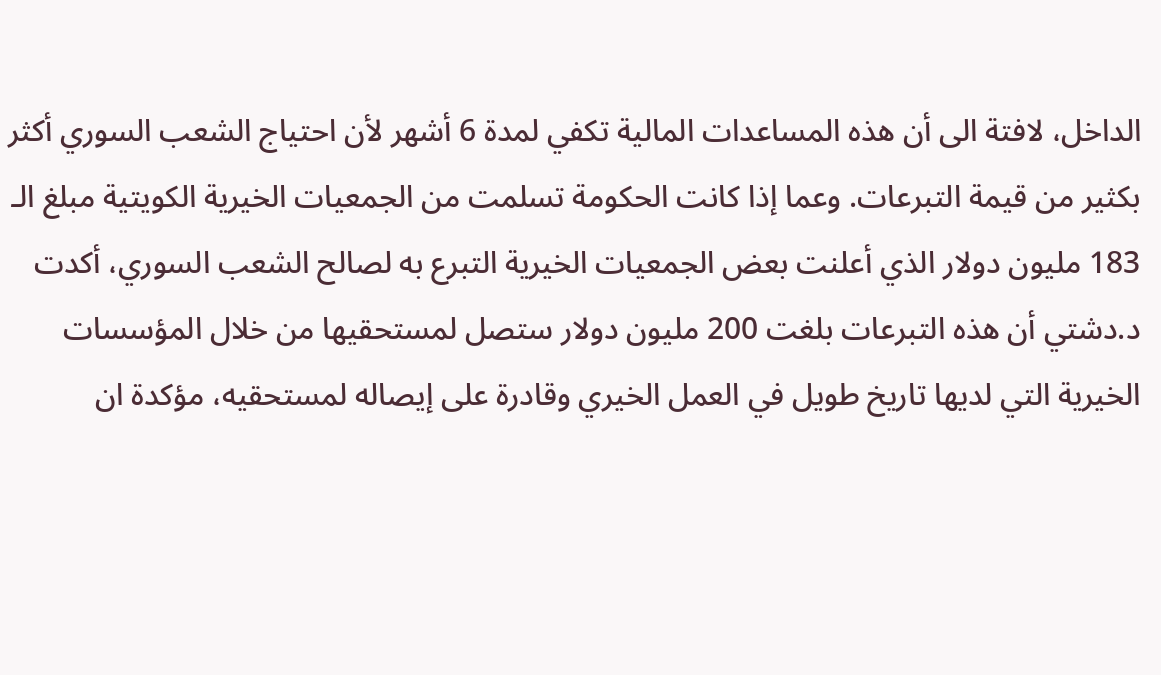الداخل، لافتة الى أن هذه المساعدات المالية تكفي لمدة 6 أشهر لأن احتياج الشعب السوري أكثر بكثير من قيمة التبرعات. وعما إذا كانت الحكومة تسلمت من الجمعيات الخيرية الكويتية مبلغ الـ 183 مليون دولار الذي أعلنت بعض الجمعيات الخيرية التبرع به لصالح الشعب السوري، أكدت د.دشتي أن هذه التبرعات بلغت 200 مليون دولار ستصل لمستحقيها من خلال المؤسسات الخيرية التي لديها تاريخ طويل في العمل الخيري وقادرة على إيصاله لمستحقيه، مؤكدة ان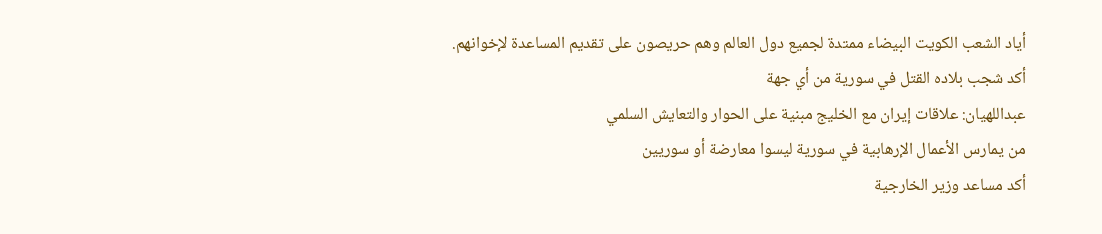أياد الشعب الكويت البيضاء ممتدة لجميع دول العالم وهم حريصون على تقديم المساعدة لإخوانهم.
أكد شجب بلاده القتل في سورية من أي جهة
عبداللهيان: علاقات إيران مع الخليج مبنية على الحوار والتعايش السلمي
من يمارس الأعمال الإرهابية في سورية ليسوا معارضة أو سوريين
أكد مساعد وزير الخارجية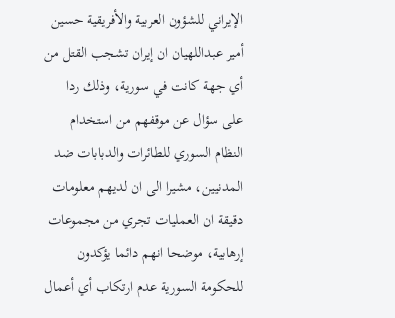الإيراني للشؤون العربية والأفريقية حسين أمير عبداللهيان ان إيران تشجب القتل من أي جهة كانت في سورية، وذلك ردا على سؤال عن موقفهم من استخدام النظام السوري للطائرات والدبابات ضد المدنيين، مشيرا الى ان لديهم معلومات دقيقة ان العمليات تجري من مجموعات إرهابية، موضحا انهم دائما يؤكدون للحكومة السورية عدم ارتكاب أي أعمال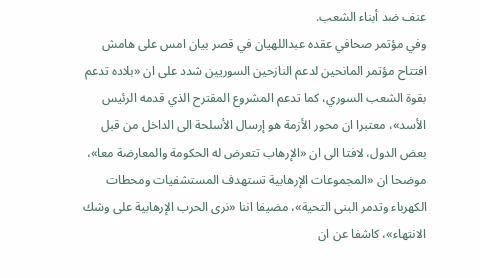عنف ضد أبناء الشعب.
وفي مؤتمر صحافي عقده عبداللهيان في قصر بيان امس على هامش افتتاح مؤتمر المانحين لدعم النازحين السوريين شدد على ان «بلاده تدعم بقوة الشعب السوري، كما تدعم المشروع المقترح الذي قدمه الرئيس الأسد»، معتبرا ان محور الأزمة هو إرسال الأسلحة الى الداخل من قبل بعض الدول، لافتا الى ان «الإرهاب تتعرض له الحكومة والمعارضة معا»، موضحا ان «المجموعات الإرهابية تستهدف المستشفيات ومحطات الكهرباء وتدمر البنى التحية»، مضيفا اننا «نرى الحرب الإرهابية على وشك الانتهاء»، كاشفا عن ان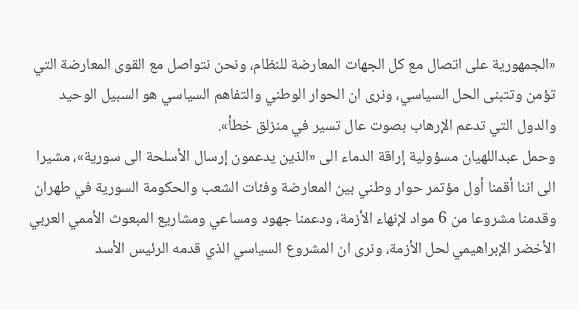«الجمهورية على اتصال مع كل الجهات المعارضة للنظام، ونحن نتواصل مع القوى المعارضة التي تؤمن وتتبنى الحل السياسي، ونرى ان الحوار الوطني والتفاهم السياسي هو السبيل الوحيد والدول التي تدعم الإرهاب بصوت عال تسير في منزلق خطأ».
وحمل عبداللهيان مسؤولية إراقة الدماء الى «الذين يدعمون إرسال الأسلحة الى سورية»، مشيرا الى اننا أقمنا أول مؤتمر حوار وطني بين المعارضة وفئات الشعب والحكومة السورية في طهران وقدمنا مشروعا من 6 مواد لإنهاء الأزمة، ودعمنا جهود ومساعي ومشاريع المبعوث الأممي العربي الأخضر الإبراهيمي لحل الأزمة، ونرى ان المشروع السياسي الذي قدمه الرئيس الأسد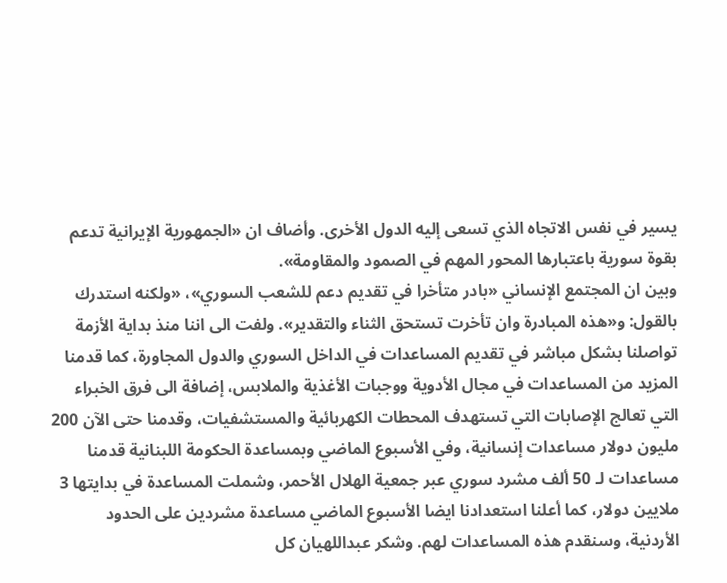يسير في نفس الاتجاه الذي تسعى إليه الدول الأخرى. وأضاف ان «الجمهورية الإيرانية تدعم بقوة سورية باعتبارها المحور المهم في الصمود والمقاومة».
وبين ان المجتمع الإنساني «بادر متأخرا في تقديم دعم للشعب السوري»، «ولكنه استدرك بالقول: و«هذه المبادرة وان تأخرت تستحق الثناء والتقدير». ولفت الى اننا منذ بداية الأزمة تواصلنا بشكل مباشر في تقديم المساعدات في الداخل السوري والدول المجاورة، كما قدمنا المزيد من المساعدات في مجال الأدوية ووجبات الأغذية والملابس، إضافة الى فرق الخبراء التي تعالج الإصابات التي تستهدف المحطات الكهربائية والمستشفيات، وقدمنا حتى الآن 200 مليون دولار مساعدات إنسانية، وفي الأسبوع الماضي وبمساعدة الحكومة اللبنانية قدمنا مساعدات لـ 50 ألف مشرد سوري عبر جمعية الهلال الأحمر، وشملت المساعدة في بدايتها 3 ملايين دولار، كما أعلنا استعدادنا ايضا الأسبوع الماضي مساعدة مشردين على الحدود الأردنية، وسنقدم هذه المساعدات لهم. وشكر عبداللهيان كل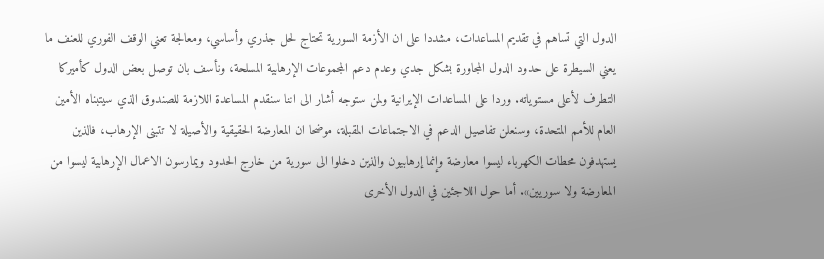الدول التي تساهم في تقديم المساعدات، مشددا على ان الأزمة السورية تحتاج لحل جذري وأساسي، ومعالجة تعني الوقف الفوري للعنف ما يعني السيطرة على حدود الدول المجاورة بشكل جدي وعدم دعم المجموعات الإرهابية المسلحة، ونأسف بان توصل بعض الدول كأميركا التطرف لأعلى مستوياته. وردا على المساعدات الإيرانية ولمن ستوجه أشار الى اننا سنقدم المساعدة اللازمة للصندوق الذي سيتبناه الأمين العام للأمم المتحدة، وسنعلن تفاصيل الدعم في الاجتماعات المقبلة، موضحا ان المعارضة الحقيقية والأصيلة لا تتبنى الإرهاب، فالذين يستهدفون محطات الكهرباء ليسوا معارضة وإنما إرهابيون والذين دخلوا الى سورية من خارج الحدود ويمارسون الاعمال الإرهابية ليسوا من المعارضة ولا سوريين». أما حول اللاجئين في الدول الأخرى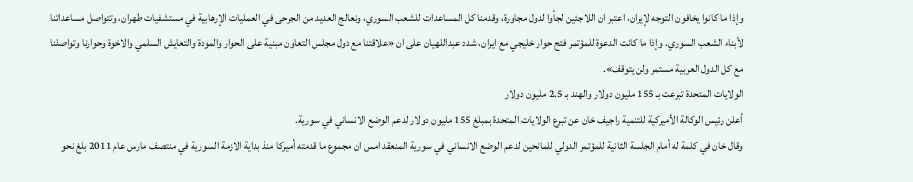وإذا ما كانوا يخافون التوجه لإيران، اعتبر ان اللاجئين لجأوا لدول مجاورة، وقدمنا كل المساعدات للشعب السوري، ونعالج العديد من الجرحى في العمليات الإرهابية في مستشفيات طهران، وتتواصل مساعداتنا لأبناء الشعب السوري. وإذا ما كانت الدعوة للمؤتمر فتح حوار خليجي مع ايران، شدد عبداللهيان على ان «علاقتنا مع دول مجلس التعاون مبنية على الحوار والمودة والتعايش السلمي والاخوة وحوارنا وتواصلنا مع كل الدول العربية مستمر ولن يتوقف».
الولايات المتحدة تبرعت بـ 155 مليون دولار والهند بـ 2.5 مليون دولار
أعلن رئيس الوكالة الأميركية للتنمية راجيف خان عن تبرع الولايات المتحدة بمبلغ 155 مليون دولار لدعم الوضع الانساني في سورية.
وقال خان في كلمة له أمام الجلسة الثانية للمؤتمر الدولي للمانحين لدعم الوضع الانساني في سورية المنعقد امس ان مجموع ما قدمته أميركا منذ بداية الازمة السورية في منتصف مارس عام 2011 بلغ نحو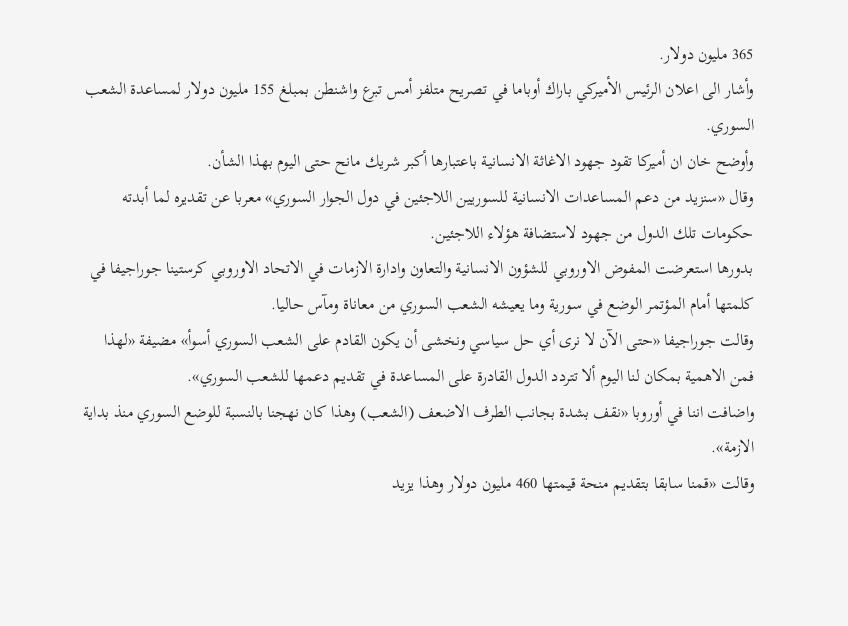365 مليون دولار.
وأشار الى اعلان الرئيس الأميركي باراك أوباما في تصريح متلفز أمس تبرع واشنطن بمبلغ 155 مليون دولار لمساعدة الشعب السوري.
وأوضح خان ان أميركا تقود جهود الاغاثة الانسانية باعتبارها أكبر شريك مانح حتى اليوم بهذا الشأن.
وقال «سنزيد من دعم المساعدات الانسانية للسوريين اللاجئين في دول الجوار السوري» معربا عن تقديره لما أبدته حكومات تلك الدول من جهود لاستضافة هؤلاء اللاجئين.
بدورها استعرضت المفوض الاوروبي للشؤون الانسانية والتعاون وادارة الازمات في الاتحاد الاوروبي كرستينا جوراجيفا في كلمتها أمام المؤتمر الوضع في سورية وما يعيشه الشعب السوري من معاناة ومآس حاليا.
وقالت جوراجيفا «حتى الآن لا نرى أي حل سياسي ونخشى أن يكون القادم على الشعب السوري أسوأ» مضيفة «لهذا فمن الاهمية بمكان لنا اليوم ألا تتردد الدول القادرة على المساعدة في تقديم دعمها للشعب السوري».
واضافت اننا في أوروبا «نقف بشدة بجانب الطرف الاضعف (الشعب) وهذا كان نهجنا بالنسبة للوضع السوري منذ بداية الازمة».
وقالت «قمنا سابقا بتقديم منحة قيمتها 460 مليون دولار وهذا يزيد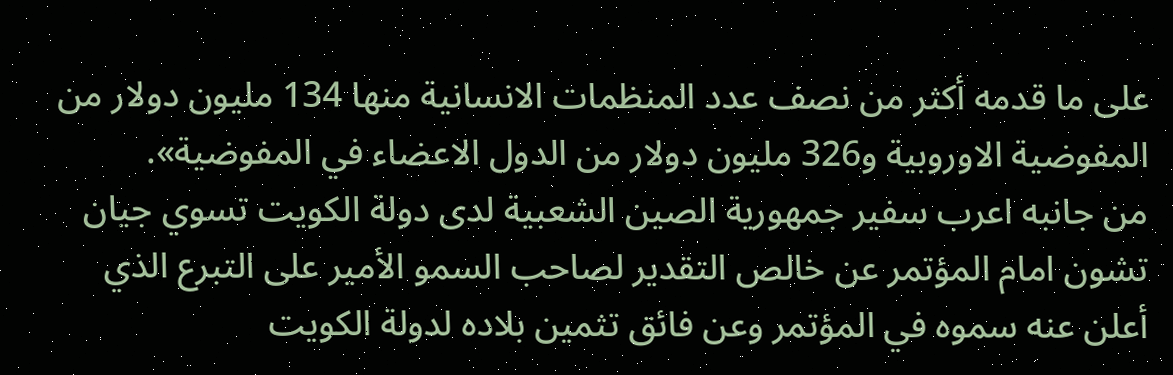على ما قدمه أكثر من نصف عدد المنظمات الانسانية منها 134 مليون دولار من المفوضية الاوروبية و326 مليون دولار من الدول الاعضاء في المفوضية».
من جانبه اعرب سفير جمهورية الصين الشعبية لدى دولة الكويت تسوي جيان تشون امام المؤتمر عن خالص التقدير لصاحب السمو الأمير على التبرع الذي أعلن عنه سموه في المؤتمر وعن فائق تثمين بلاده لدولة الكويت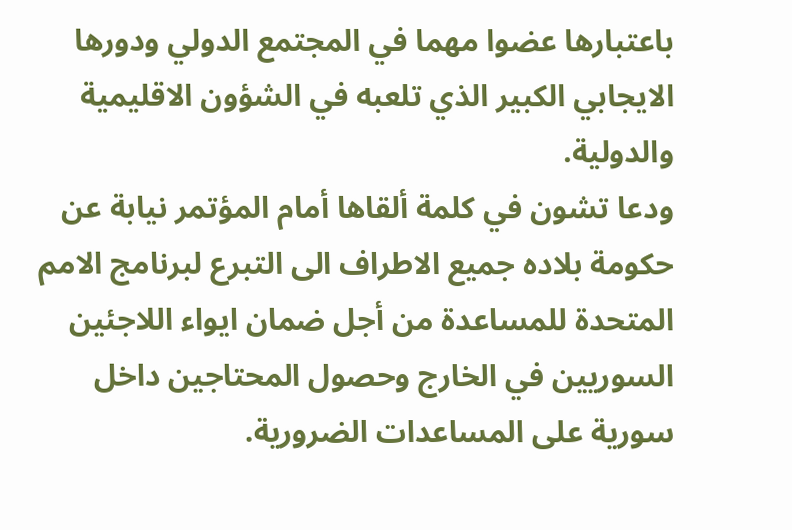باعتبارها عضوا مهما في المجتمع الدولي ودورها الايجابي الكبير الذي تلعبه في الشؤون الاقليمية والدولية.
ودعا تشون في كلمة ألقاها أمام المؤتمر نيابة عن حكومة بلاده جميع الاطراف الى التبرع لبرنامج الامم المتحدة للمساعدة من أجل ضمان ايواء اللاجئين السوريين في الخارج وحصول المحتاجين داخل سورية على المساعدات الضرورية.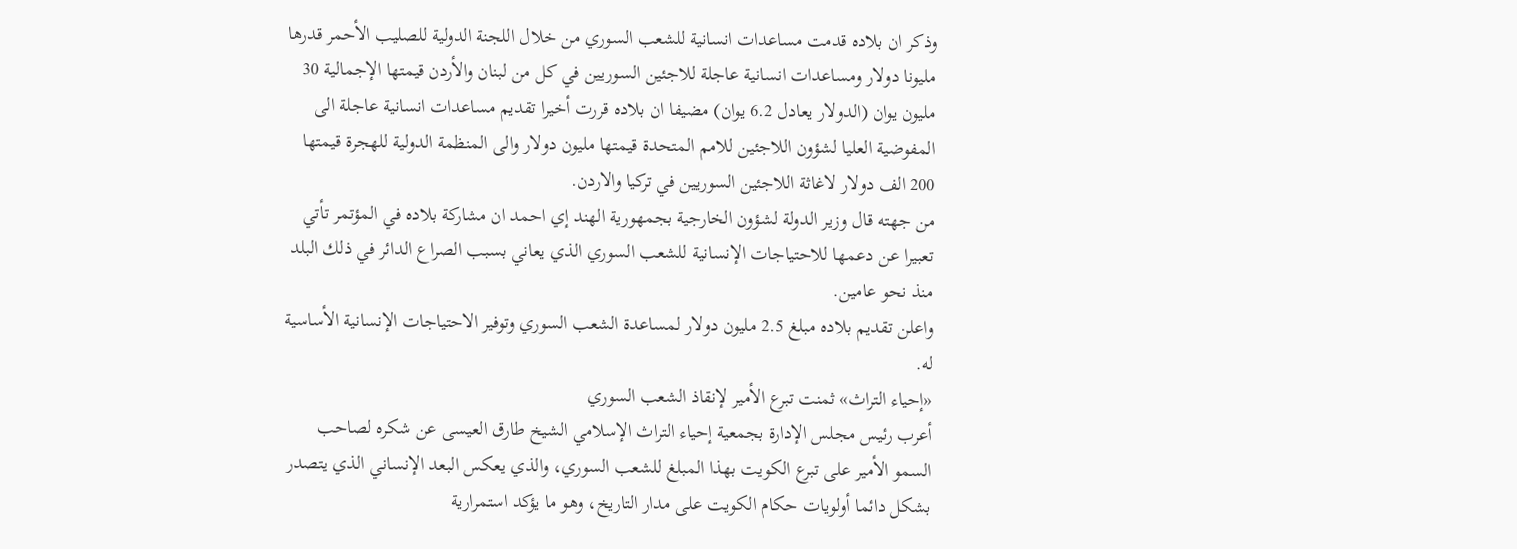وذكر ان بلاده قدمت مساعدات انسانية للشعب السوري من خلال اللجنة الدولية للصليب الأحمر قدرها مليونا دولار ومساعدات انسانية عاجلة للاجئين السوريين في كل من لبنان والأردن قيمتها الإجمالية 30 مليون يوان (الدولار يعادل 6.2 يوان) مضيفا ان بلاده قررت أخيرا تقديم مساعدات انسانية عاجلة الى المفوضية العليا لشؤون اللاجئين للامم المتحدة قيمتها مليون دولار والى المنظمة الدولية للهجرة قيمتها 200 الف دولار لاغاثة اللاجئين السوريين في تركيا والاردن.
من جهته قال وزير الدولة لشؤون الخارجية بجمهورية الهند إي احمد ان مشاركة بلاده في المؤتمر تأتي تعبيرا عن دعمها للاحتياجات الإنسانية للشعب السوري الذي يعاني بسبب الصراع الدائر في ذلك البلد منذ نحو عامين.
واعلن تقديم بلاده مبلغ 2.5 مليون دولار لمساعدة الشعب السوري وتوفير الاحتياجات الإنسانية الأساسية له.
«إحياء التراث» ثمنت تبرع الأمير لإنقاذ الشعب السوري
أعرب رئيس مجلس الإدارة بجمعية إحياء التراث الإسلامي الشيخ طارق العيسى عن شكره لصاحب السمو الأمير على تبرع الكويت بهذا المبلغ للشعب السوري، والذي يعكس البعد الإنساني الذي يتصدر بشكل دائما أولويات حكام الكويت على مدار التاريخ، وهو ما يؤكد استمرارية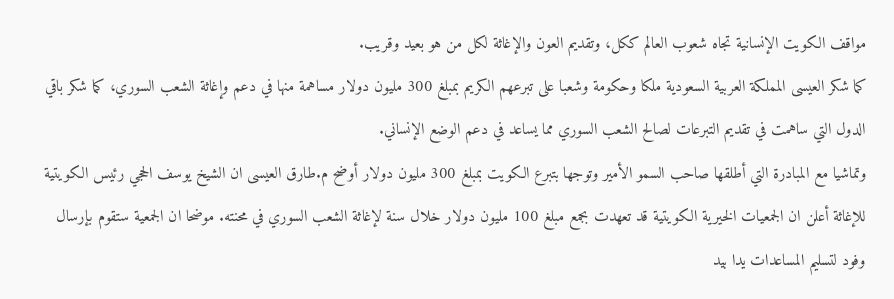مواقف الكويت الإنسانية تجاه شعوب العالم ككل، وتقديم العون والإغاثة لكل من هو بعيد وقريب.
كما شكر العيسى المملكة العربية السعودية ملكا وحكومة وشعبا على تبرعهم الكريم بمبلغ 300 مليون دولار مساهمة منها في دعم وإغاثة الشعب السوري، كما شكر باقي الدول التي ساهمت في تقديم التبرعات لصالح الشعب السوري مما يساعد في دعم الوضع الإنساني.
وتماشيا مع المبادرة التي أطلقها صاحب السمو الأمير وتوجها بتبرع الكويت بمبلغ 300 مليون دولار أوضح م.طارق العيسى ان الشيخ يوسف الحجي رئيس الكويتية للإغاثة أعلن ان الجمعيات الخيرية الكويتية قد تعهدت بجمع مبلغ 100 مليون دولار خلال سنة لإغاثة الشعب السوري في محنته. موضحا ان الجمعية ستقوم بإرسال وفود لتسليم المساعدات يدا بيد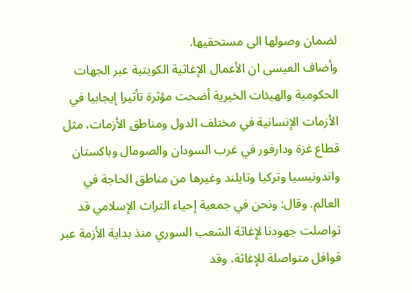لضمان وصولها الى مستحقيها.
وأضاف العيسى ان الأعمال الإغاثية الكويتية عبر الجهات الحكومية والهيئات الخيرية أضحت مؤثرة تأثيرا إيجابيا في الأزمات الإنسانية في مختلف الدول ومناطق الأزمات، مثل قطاع غزة ودارفور في غرب السودان والصومال وباكستان واندونيسيا وتركيا وتايلند وغيرها من مناطق الحاجة في العالم. وقال: ونحن في جمعية إحياء التراث الإسلامي قد تواصلت جهودنا لإغاثة الشعب السوري منذ بداية الأزمة عبر قوافل متواصلة للإغاثة، وقد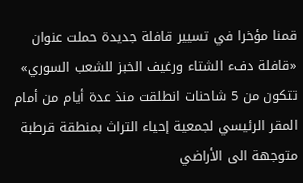قمنا مؤخرا في تسيير قافلة جديدة حملت عنوان «قافلة دفء الشتاء ورغيف الخبز للشعب السوري» تتكون من 5 شاحنات انطلقت منذ عدة أيام من أمام المقر الرئيسي لجمعية إحياء التراث بمنطقة قرطبة متوجهة الى الأراضي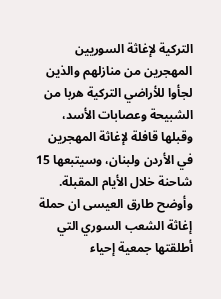التركية لإغاثة السوريين المهجرين من منازلهم والذين لجأوا للأراضي التركية هربا من الشبيحة وعصابات الأسد، وقبلها قافلة لإغاثة المهجرين في الأردن ولبنان، وسيتبعها 15 شاحنة خلال الأيام المقبلة.
وأوضح طارق العيسى ان حملة إغاثة الشعب السوري التي أطلقتها جمعية إحياء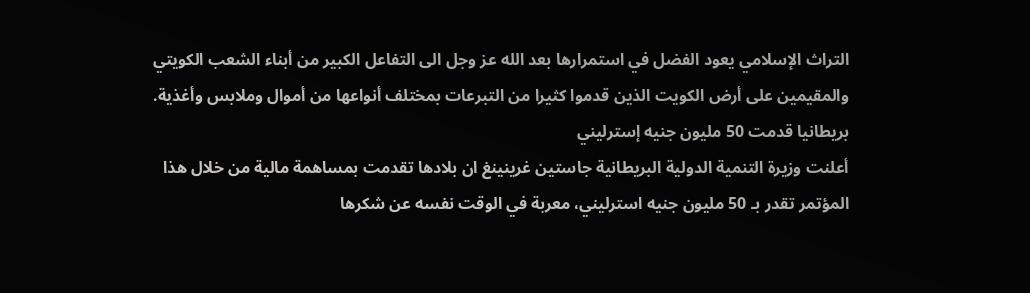التراث الإسلامي يعود الفضل في استمرارها بعد الله عز وجل الى التفاعل الكبير من أبناء الشعب الكويتي والمقيمين على أرض الكويت الذين قدموا كثيرا من التبرعات بمختلف أنواعها من أموال وملابس وأغذية.
بريطانيا قدمت 50 مليون جنيه إسترليني
أعلنت وزيرة التنمية الدولية البريطانية جاستين غرينينغ ان بلادها تقدمت بمساهمة مالية من خلال هذا المؤتمر تقدر بـ 50 مليون جنيه استرليني، معربة في الوقت نفسه عن شكرها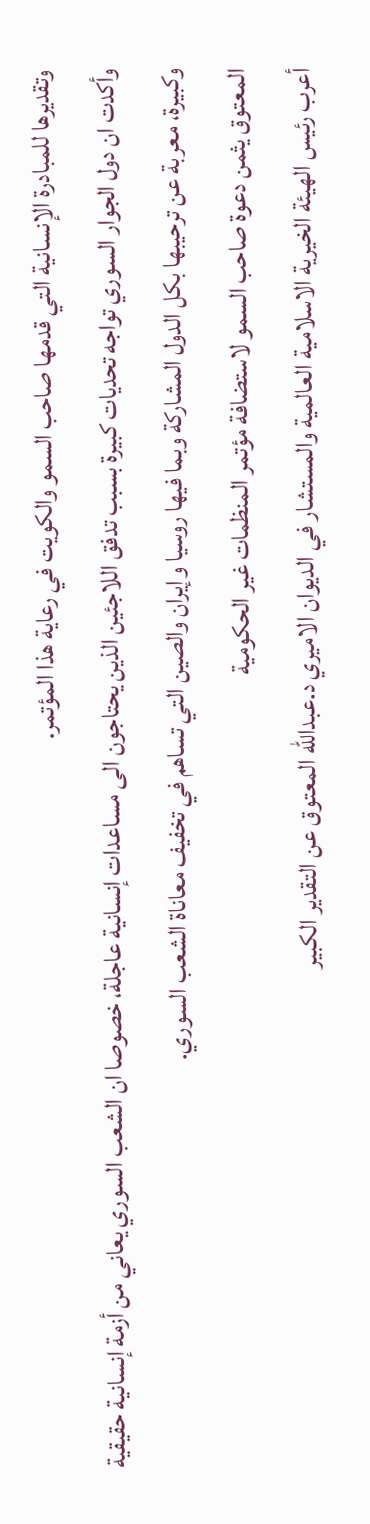وتقديرها للمبادرة الإنسانية التي قدمها صاحب السمو والكويت في رعاية هذا المؤتمر.
وأكدت ان دول الجوار السوري تواجه تحديات كبيرة بسبب تدفق اللاجئين الذين يحتاجون الى مساعدات إنسانية عاجلة، خصوصا ان الشعب السوري يعاني من أزمة إنسانية حقيقية وكبيرة، معربة عن ترحيبها بكل الدول المشاركة وبما فيها روسيا وإيران والصين التي تساهم في تخفيف معاناة الشعب السوري.
المعتوق يثمن دعوة صاحب السمو لاستضافة مؤتمر المنظمات غير الحكومية
أعرب رئيس الهيئة الخيرية الاسلامية العالمية والمستشار في الديوان الاميري د.عبدالله المعتوق عن التقدير الكبير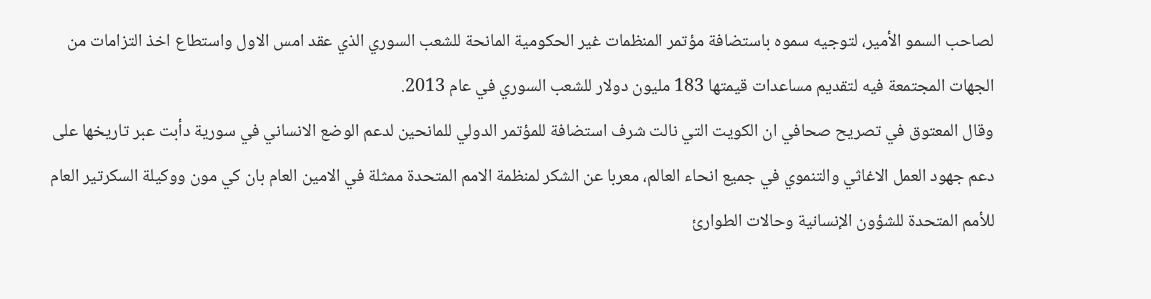لصاحب السمو الأمير، لتوجيه سموه باستضافة مؤتمر المنظمات غير الحكومية المانحة للشعب السوري الذي عقد امس الاول واستطاع اخذ التزامات من الجهات المجتمعة فيه لتقديم مساعدات قيمتها 183 مليون دولار للشعب السوري في عام 2013.
وقال المعتوق في تصريح صحافي ان الكويت التي نالت شرف استضافة للمؤتمر الدولي للمانحين لدعم الوضع الانساني في سورية دأبت عبر تاريخها على دعم جهود العمل الاغاثي والتنموي في جميع انحاء العالم، معربا عن الشكر لمنظمة الامم المتحدة ممثلة في الامين العام بان كي مون ووكيلة السكرتير العام للأمم المتحدة للشؤون الإنسانية وحالات الطوارئ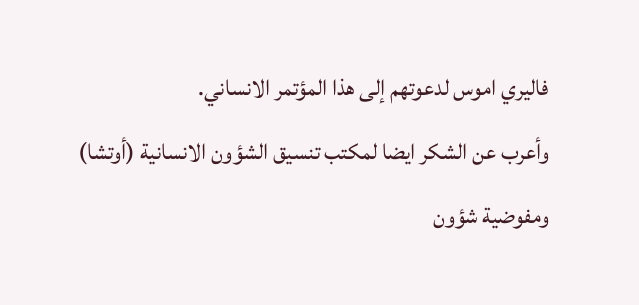فاليري اموس لدعوتهم إلى هذا المؤتمر الانساني.
وأعرب عن الشكر ايضا لمكتب تنسيق الشؤون الانسانية (أوتشا) ومفوضية شؤون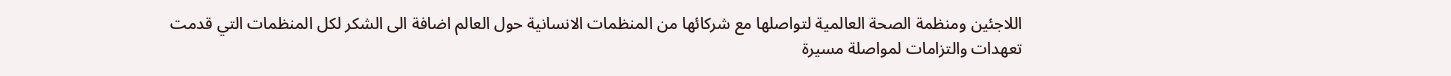اللاجئين ومنظمة الصحة العالمية لتواصلها مع شركائها من المنظمات الانسانية حول العالم اضافة الى الشكر لكل المنظمات التي قدمت تعهدات والتزامات لمواصلة مسيرة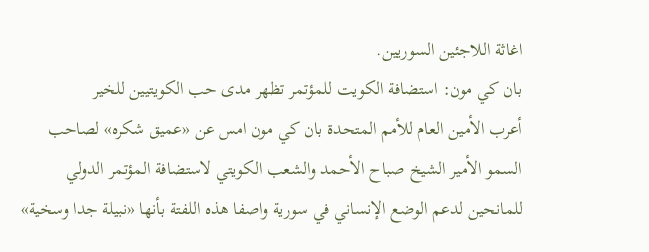اغاثة اللاجئين السوريين.
بان كي مون: استضافة الكويت للمؤتمر تظهر مدى حب الكويتيين للخير
أعرب الأمين العام للأمم المتحدة بان كي مون امس عن «عميق شكره» لصاحب السمو الأمير الشيخ صباح الأحمد والشعب الكويتي لاستضافة المؤتمر الدولي للمانحين لدعم الوضع الإنساني في سورية واصفا هذه اللفتة بأنها «نبيلة جدا وسخية»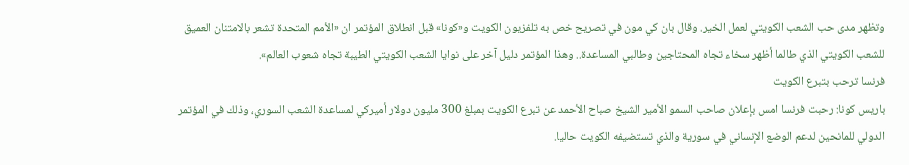وتظهر مدى حب الشعب الكويتي لعمل الخير. وقال بان كي مون في تصريح خص به تلفزيون الكويت و«كونا» قبل انطلاق المؤتمر ان «الأمم المتحدة تشعر بالامتنان العميق للشعب الكويتي الذي طالما أظهر سخاء تجاه المحتاجين وطالبي المساعدة.. وهذا المؤتمر دليل آخر على نوايا الشعب الكويتي الطيبة تجاه شعوب العالم».
فرنسا ترحب بتبرع الكويت
باريس كونا: رحبت فرنسا امس بإعلان صاحب السمو الأمير الشيخ صباح الأحمد عن تبرع الكويت بمبلغ 300 مليون دولار أميركي لمساعدة الشعب السوري، وذلك في المؤتمر الدولي للمانحين لدعم الوضع الإنساني في سورية والذي تستضيفه الكويت حاليا.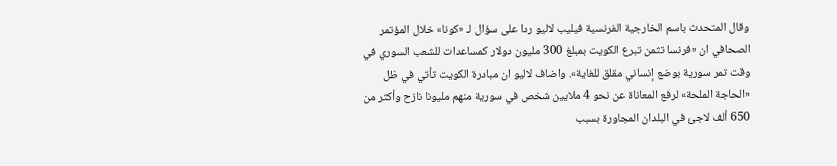وقال المتحدث باسم الخارجية الفرنسية فيليب لاليو ردا على سؤال لـ «كونا» خلال المؤتمر الصحافي ان «فرنسا تثمن تبرع الكويت بمبلغ 300 مليون دولار كمساعدات للشعب السوري في وقت تمر سورية بوضع إنساني مقلق للغاية». واضاف لاليو ان مبادرة الكويت تأتي في ظل «الحاجة الملحة» لرفع المعاناة عن نحو 4 ملايين شخص في سورية منهم مليونا نازح وأكثر من 650 ألف لاجئ في البلدان المجاورة بسبب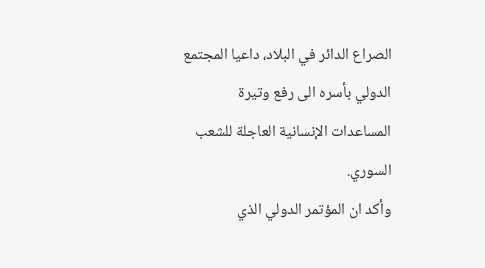الصراع الدائر في البلاد، داعيا المجتمع الدولي بأسره الى رفع وتيرة المساعدات الإنسانية العاجلة للشعب السوري.
وأكد ان المؤتمر الدولي الذي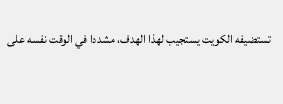تستضيفه الكويت يستجيب لهذا الهدف، مشددا في الوقت نفسه على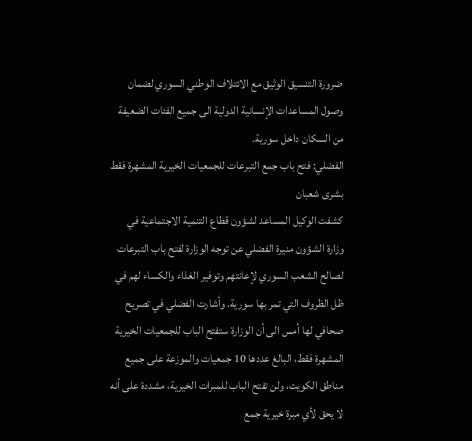ضرورة التنسيق الوثيق مع الائتلاف الوطني السوري لضمان وصول المساعدات الإنسانية الدولية الى جميع الفئات الضعيفة من السكان داخل سورية.
الفضلي: فتح باب جمع التبرعات للجمعيات الخيرية المشهرة فقط
بشرى شعبان
كشفت الوكيل المساعد لشؤون قطاع التنمية الاجتماعية في وزارة الشؤون منيرة الفضلي عن توجه الوزارة لفتح باب التبرعات لصالح الشعب السوري لإعانتهم وتوفير الغذاء والكساء لهم في ظل الظروف التي تمر بها سورية. وأشارت الفضلي في تصريح صحافي لها أمس الى أن الوزارة ستفتح الباب للجمعيات الخيرية المشهرة فقط، البالغ عددها 10 جمعيات والموزعة على جميع مناطق الكويت، ولن تفتح الباب للمبرات الخيرية، مشددة على أنه لا يحق لأي مبرة خيرية جمع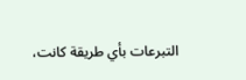التبرعات بأي طريقة كانت،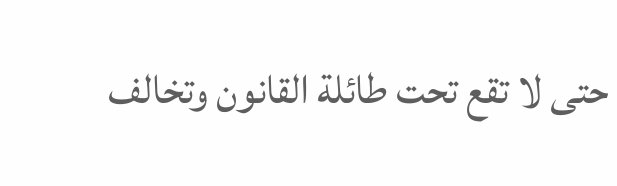حتى لا تقع تحت طائلة القانون وتخالف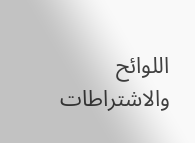اللوائح والاشتراطات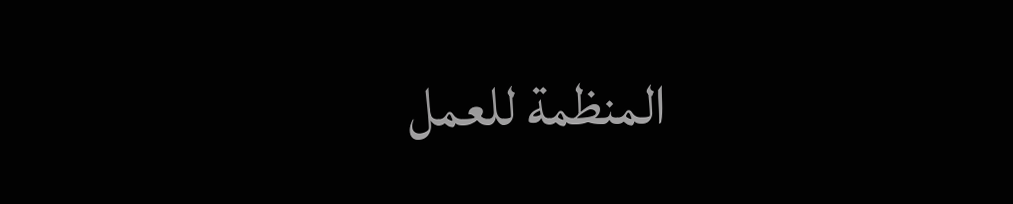المنظمة للعمل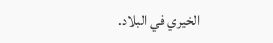الخيري في البلاد.